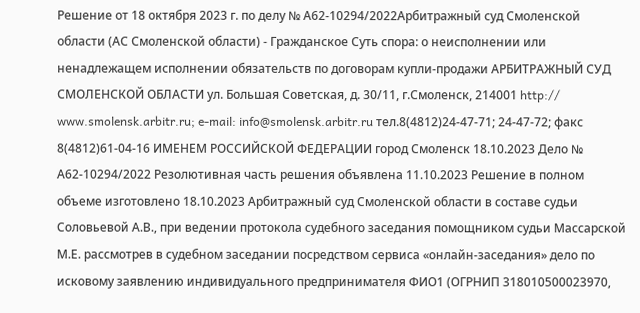Решение от 18 октября 2023 г. по делу № А62-10294/2022Арбитражный суд Смоленской области (АС Смоленской области) - Гражданское Суть спора: о неисполнении или ненадлежащем исполнении обязательств по договорам купли-продажи АРБИТРАЖНЫЙ СУД СМОЛЕНСКОЙ ОБЛАСТИ ул. Большая Советская, д. 30/11, г.Смоленск, 214001 http:// www.smolensk.arbitr.ru; e-mail: info@smolensk.arbitr.ru тел.8(4812)24-47-71; 24-47-72; факс 8(4812)61-04-16 ИМЕНЕМ РОССИЙСКОЙ ФЕДЕРАЦИИ город Смоленск 18.10.2023 Дело № А62-10294/2022 Резолютивная часть решения объявлена 11.10.2023 Решение в полном объеме изготовлено 18.10.2023 Арбитражный суд Смоленской области в составе судьи Соловьевой А.В., при ведении протокола судебного заседания помощником судьи Массарской М.Е. рассмотрев в судебном заседании посредством сервиса «онлайн-заседания» дело по исковому заявлению индивидуального предпринимателя ФИО1 (ОГРНИП 318010500023970,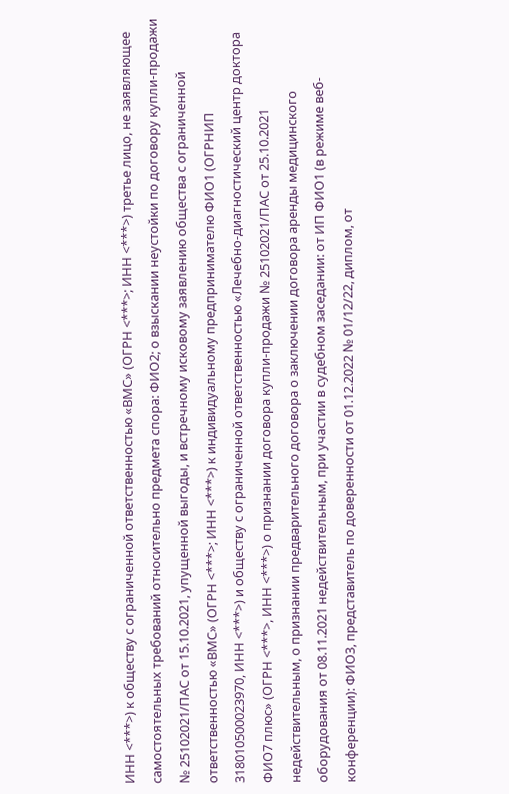ИНН <***>) к обществу с ограниченной ответственностью «ВМС» (ОГРН <***>; ИНН <***>) третье лицо, не заявляющее самостоятельных требований относительно предмета спора: ФИО2; о взыскании неустойки по договору купли-продажи № 25102021/ПАС от 15.10.2021, упущенной выгоды, и встречному исковому заявлению общества с ограниченной ответственностью «ВМС» (ОГРН <***>; ИНН <***>) к индивидуальному предпринимателю ФИО1 (ОГРНИП 318010500023970, ИНН <***>) и обществу с ограниченной ответственностью «Лечебно-диагностический центр доктора ФИО7 плюс» (ОГРН <***>, ИНН <***>) о признании договора купли-продажи № 25102021/ПАС от 25.10.2021 недействительным, о признании предварительного договора о заключении договора аренды медицинского оборудования от 08.11.2021 недействительным, при участии в судебном заседании: от ИП ФИО1 (в режиме веб-конференции): ФИО3, представитель по доверенности от 01.12.2022 № 01/12/22, диплом, от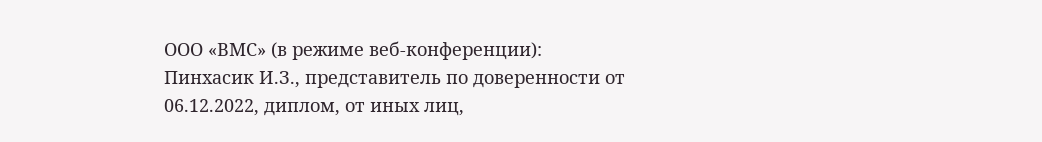ООО «ВМС» (в режиме веб-конференции): Пинхасик И.З., представитель по доверенности от 06.12.2022, диплом, от иных лиц,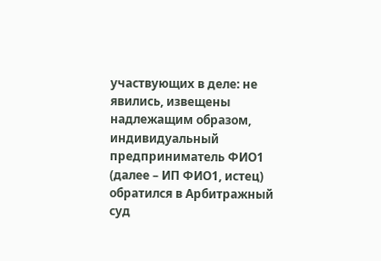участвующих в деле: не явились, извещены надлежащим образом, индивидуальный предприниматель ФИО1 (далее – ИП ФИО1, истец) обратился в Арбитражный суд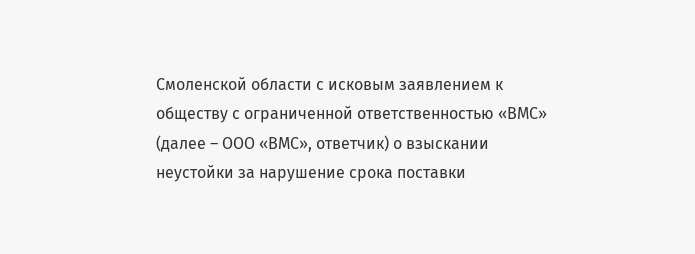Смоленской области с исковым заявлением к обществу с ограниченной ответственностью «ВМС» (далее – ООО «ВМС», ответчик) о взыскании неустойки за нарушение срока поставки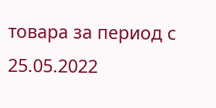товара за период с 25.05.2022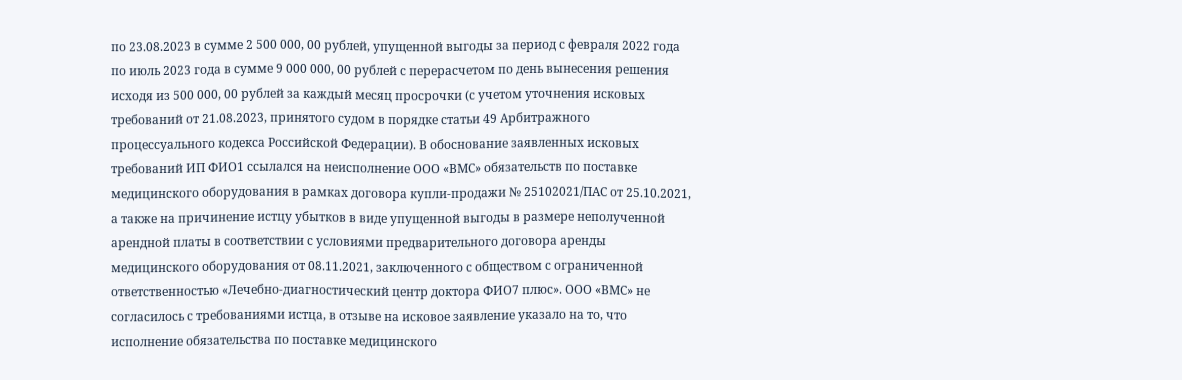по 23.08.2023 в сумме 2 500 000, 00 рублей, упущенной выгоды за период с февраля 2022 года по июль 2023 года в сумме 9 000 000, 00 рублей с перерасчетом по день вынесения решения исходя из 500 000, 00 рублей за каждый месяц просрочки (с учетом уточнения исковых требований от 21.08.2023, принятого судом в порядке статьи 49 Арбитражного процессуального кодекса Российской Федерации). В обоснование заявленных исковых требований ИП ФИО1 ссылался на неисполнение ООО «ВМС» обязательств по поставке медицинского оборудования в рамках договора купли-продажи № 25102021/ПАС от 25.10.2021, а также на причинение истцу убытков в виде упущенной выгоды в размере неполученной арендной платы в соответствии с условиями предварительного договора аренды медицинского оборудования от 08.11.2021, заключенного с обществом с ограниченной ответственностью «Лечебно-диагностический центр доктора ФИО7 плюс». ООО «ВМС» не согласилось с требованиями истца, в отзыве на исковое заявление указало на то, что исполнение обязательства по поставке медицинского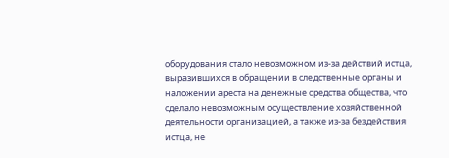оборудования стало невозможном из-за действий истца, выразившихся в обращении в следственные органы и наложении ареста на денежные средства общества, что сделало невозможным осуществление хозяйственной деятельности организацией, а также из-за бездействия истца, не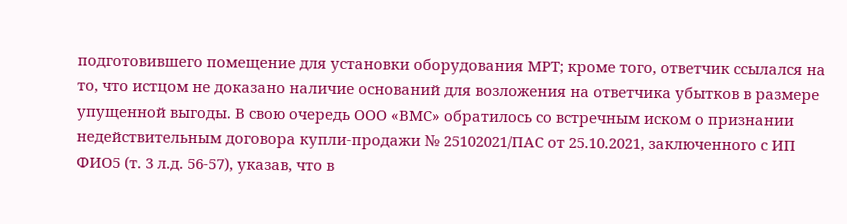подготовившего помещение для установки оборудования МРТ; кроме того, ответчик ссылался на то, что истцом не доказано наличие оснований для возложения на ответчика убытков в размере упущенной выгоды. В свою очередь ООО «ВМС» обратилось со встречным иском о признании недействительным договора купли-продажи № 25102021/ПАС от 25.10.2021, заключенного с ИП ФИО5 (т. 3 л.д. 56-57), указав, что в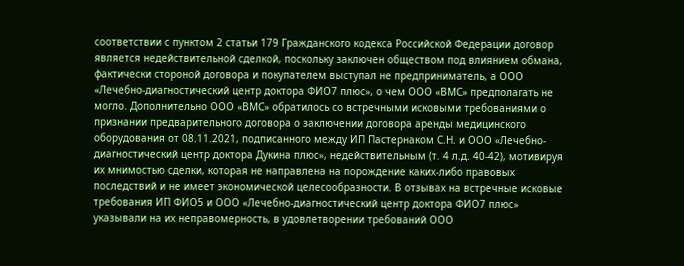соответствии с пунктом 2 статьи 179 Гражданского кодекса Российской Федерации договор является недействительной сделкой, поскольку заключен обществом под влиянием обмана, фактически стороной договора и покупателем выступал не предприниматель, а ООО «Лечебно-диагностический центр доктора ФИО7 плюс», о чем ООО «ВМС» предполагать не могло. Дополнительно ООО «ВМС» обратилось со встречными исковыми требованиями о признании предварительного договора о заключении договора аренды медицинского оборудования от 08.11.2021, подписанного между ИП Пастернаком С.Н. и ООО «Лечебно-диагностический центр доктора Дукина плюс», недействительным (т. 4 л.д. 40-42), мотивируя их мнимостью сделки, которая не направлена на порождение каких-либо правовых последствий и не имеет экономической целесообразности. В отзывах на встречные исковые требования ИП ФИО5 и ООО «Лечебно-диагностический центр доктора ФИО7 плюс» указывали на их неправомерность, в удовлетворении требований ООО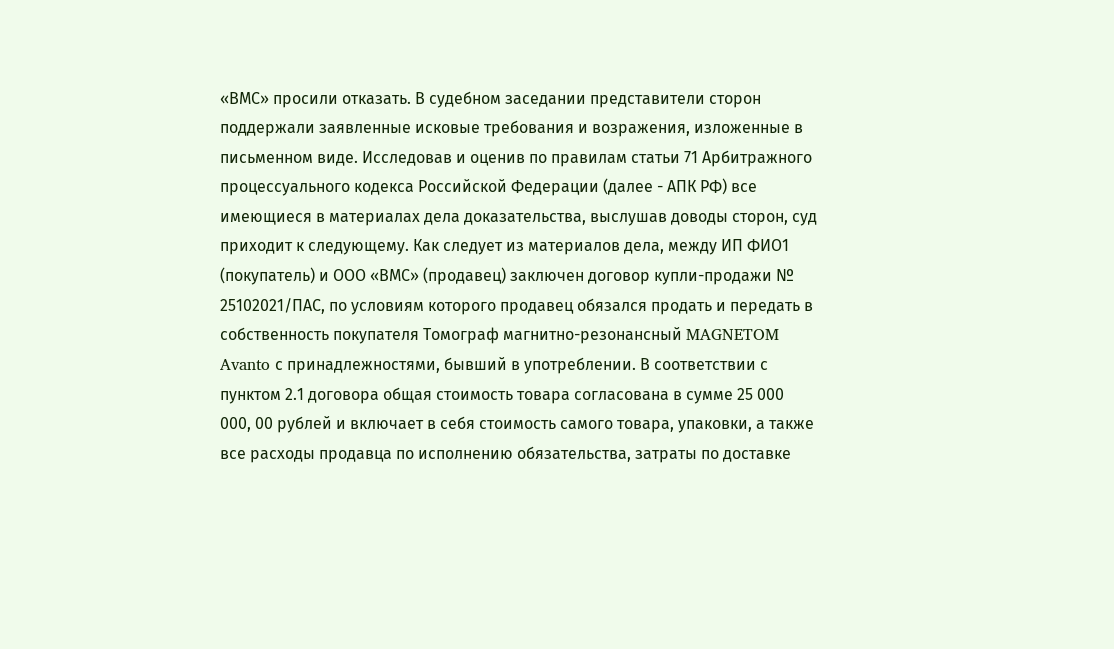«ВМС» просили отказать. В судебном заседании представители сторон поддержали заявленные исковые требования и возражения, изложенные в письменном виде. Исследовав и оценив по правилам статьи 71 Арбитражного процессуального кодекса Российской Федерации (далее - АПК РФ) все имеющиеся в материалах дела доказательства, выслушав доводы сторон, суд приходит к следующему. Как следует из материалов дела, между ИП ФИО1 (покупатель) и ООО «ВМС» (продавец) заключен договор купли-продажи № 25102021/ПАС, по условиям которого продавец обязался продать и передать в собственность покупателя Томограф магнитно-резонансный MAGNETOM Avanto с принадлежностями, бывший в употреблении. В соответствии с пунктом 2.1 договора общая стоимость товара согласована в сумме 25 000 000, 00 рублей и включает в себя стоимость самого товара, упаковки, а также все расходы продавца по исполнению обязательства, затраты по доставке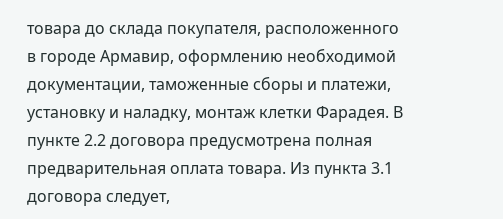товара до склада покупателя, расположенного в городе Армавир, оформлению необходимой документации, таможенные сборы и платежи, установку и наладку, монтаж клетки Фарадея. В пункте 2.2 договора предусмотрена полная предварительная оплата товара. Из пункта 3.1 договора следует,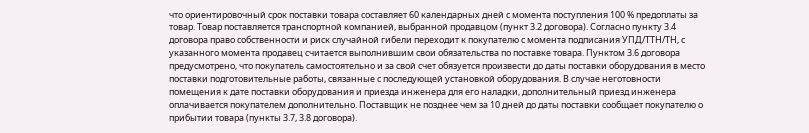что ориентировочный срок поставки товара составляет 60 календарных дней с момента поступления 100 % предоплаты за товар. Товар поставляется транспортной компанией, выбранной продавцом (пункт 3.2 договора). Согласно пункту 3.4 договора право собственности и риск случайной гибели переходит к покупателю с момента подписания УПД/ТТН/ТН, с указанного момента продавец считается выполнившим свои обязательства по поставке товара. Пунктом 3.6 договора предусмотрено, что покупатель самостоятельно и за свой счет обязуется произвести до даты поставки оборудования в место поставки подготовительные работы, связанные с последующей установкой оборудования. В случае неготовности помещения к дате поставки оборудования и приезда инженера для его наладки, дополнительный приезд инженера оплачивается покупателем дополнительно. Поставщик не позднее чем за 10 дней до даты поставки сообщает покупателю о прибытии товара (пункты 3.7, 3.8 договора).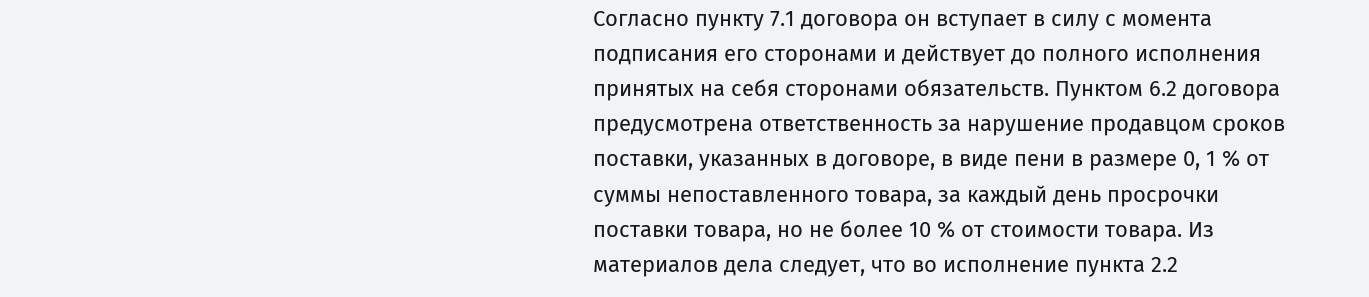Согласно пункту 7.1 договора он вступает в силу с момента подписания его сторонами и действует до полного исполнения принятых на себя сторонами обязательств. Пунктом 6.2 договора предусмотрена ответственность за нарушение продавцом сроков поставки, указанных в договоре, в виде пени в размере 0, 1 % от суммы непоставленного товара, за каждый день просрочки поставки товара, но не более 10 % от стоимости товара. Из материалов дела следует, что во исполнение пункта 2.2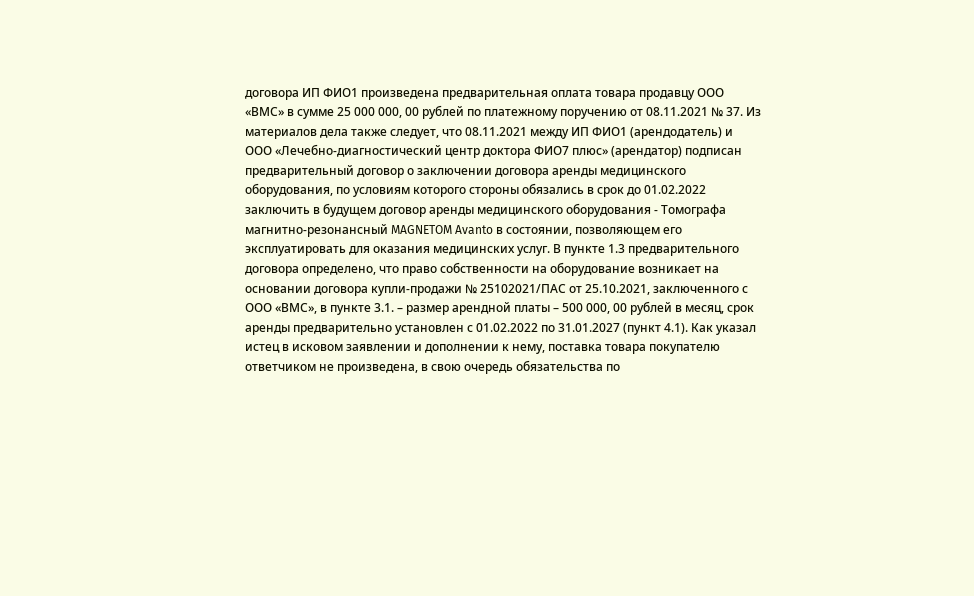договора ИП ФИО1 произведена предварительная оплата товара продавцу ООО «ВМС» в сумме 25 000 000, 00 рублей по платежному поручению от 08.11.2021 № 37. Из материалов дела также следует, что 08.11.2021 между ИП ФИО1 (арендодатель) и ООО «Лечебно-диагностический центр доктора ФИО7 плюс» (арендатор) подписан предварительный договор о заключении договора аренды медицинского оборудования, по условиям которого стороны обязались в срок до 01.02.2022 заключить в будущем договор аренды медицинского оборудования - Томографа магнитно-резонансный MAGNETOM Avanto в состоянии, позволяющем его эксплуатировать для оказания медицинских услуг. В пункте 1.3 предварительного договора определено, что право собственности на оборудование возникает на основании договора купли-продажи № 25102021/ПАС от 25.10.2021, заключенного с ООО «ВМС», в пункте 3.1. – размер арендной платы – 500 000, 00 рублей в месяц, срок аренды предварительно установлен с 01.02.2022 по 31.01.2027 (пункт 4.1). Как указал истец в исковом заявлении и дополнении к нему, поставка товара покупателю ответчиком не произведена, в свою очередь обязательства по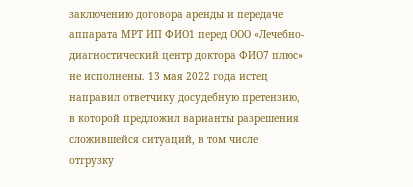заключению договора аренды и передаче аппарата МРТ ИП ФИО1 перед ООО «Лечебно-диагностический центр доктора ФИО7 плюс» не исполнены. 13 мая 2022 года истец направил ответчику досудебную претензию, в которой предложил варианты разрешения сложившейся ситуаций, в том числе отгрузку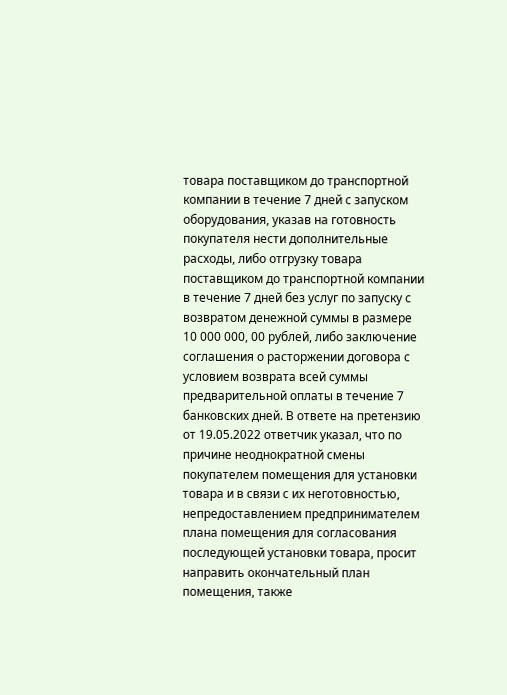товара поставщиком до транспортной компании в течение 7 дней с запуском оборудования, указав на готовность покупателя нести дополнительные расходы, либо отгрузку товара поставщиком до транспортной компании в течение 7 дней без услуг по запуску с возвратом денежной суммы в размере 10 000 000, 00 рублей, либо заключение соглашения о расторжении договора с условием возврата всей суммы предварительной оплаты в течение 7 банковских дней. В ответе на претензию от 19.05.2022 ответчик указал, что по причине неоднократной смены покупателем помещения для установки товара и в связи с их неготовностью, непредоставлением предпринимателем плана помещения для согласования последующей установки товара, просит направить окончательный план помещения, также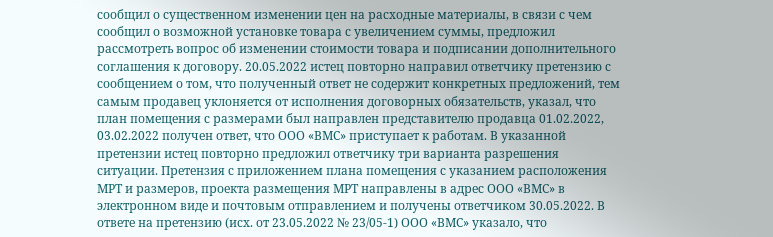сообщил о существенном изменении цен на расходные материалы, в связи с чем сообщил о возможной установке товара с увеличением суммы, предложил рассмотреть вопрос об изменении стоимости товара и подписании дополнительного соглашения к договору. 20.05.2022 истец повторно направил ответчику претензию с сообщением о том, что полученный ответ не содержит конкретных предложений, тем самым продавец уклоняется от исполнения договорных обязательств, указал, что план помещения с размерами был направлен представителю продавца 01.02.2022, 03.02.2022 получен ответ, что ООО «ВМС» приступает к работам. В указанной претензии истец повторно предложил ответчику три варианта разрешения ситуации. Претензия с приложением плана помещения с указанием расположения МРТ и размеров, проекта размещения МРТ направлены в адрес ООО «ВМС» в электронном виде и почтовым отправлением и получены ответчиком 30.05.2022. В ответе на претензию (исх. от 23.05.2022 № 23/05-1) ООО «ВМС» указало, что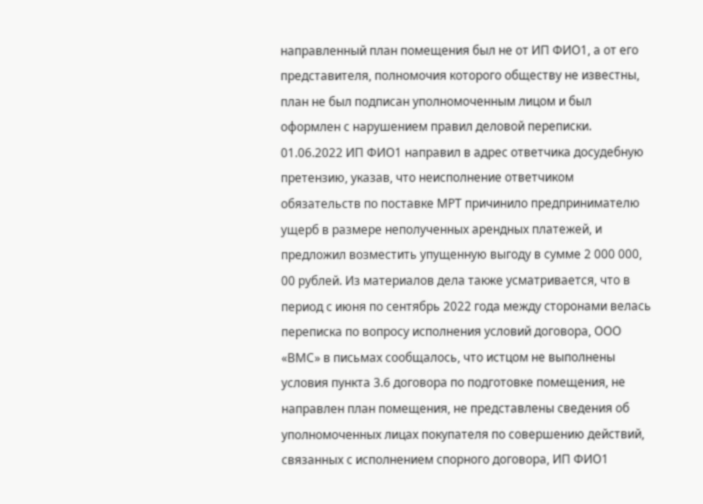направленный план помещения был не от ИП ФИО1, а от его представителя, полномочия которого обществу не известны, план не был подписан уполномоченным лицом и был оформлен с нарушением правил деловой переписки. 01.06.2022 ИП ФИО1 направил в адрес ответчика досудебную претензию, указав, что неисполнение ответчиком обязательств по поставке МРТ причинило предпринимателю ущерб в размере неполученных арендных платежей, и предложил возместить упущенную выгоду в сумме 2 000 000, 00 рублей. Из материалов дела также усматривается, что в период с июня по сентябрь 2022 года между сторонами велась переписка по вопросу исполнения условий договора, ООО «ВМС» в письмах сообщалось, что истцом не выполнены условия пункта 3.6 договора по подготовке помещения, не направлен план помещения, не представлены сведения об уполномоченных лицах покупателя по совершению действий, связанных с исполнением спорного договора, ИП ФИО1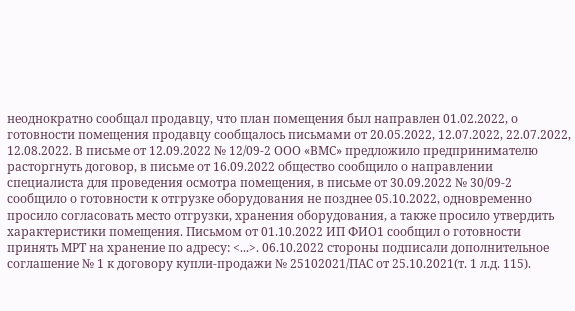неоднократно сообщал продавцу, что план помещения был направлен 01.02.2022, о готовности помещения продавцу сообщалось письмами от 20.05.2022, 12.07.2022, 22.07.2022, 12.08.2022. В письме от 12.09.2022 № 12/09-2 ООО «ВМС» предложило предпринимателю расторгнуть договор, в письме от 16.09.2022 общество сообщило о направлении специалиста для проведения осмотра помещения, в письме от 30.09.2022 № 30/09-2 сообщило о готовности к отгрузке оборудования не позднее 05.10.2022, одновременно просило согласовать место отгрузки, хранения оборудования, а также просило утвердить характеристики помещения. Письмом от 01.10.2022 ИП ФИО1 сообщил о готовности принять МРТ на хранение по адресу: <...>. 06.10.2022 стороны подписали дополнительное соглашение № 1 к договору купли-продажи № 25102021/ПАС от 25.10.2021(т. 1 л.д. 115).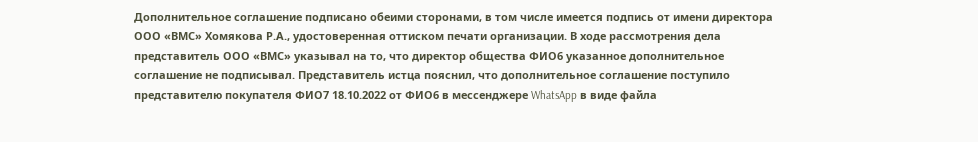Дополнительное соглашение подписано обеими сторонами, в том числе имеется подпись от имени директора ООО «ВМС» Хомякова Р.А., удостоверенная оттиском печати организации. В ходе рассмотрения дела представитель ООО «ВМС» указывал на то, что директор общества ФИО6 указанное дополнительное соглашение не подписывал. Представитель истца пояснил, что дополнительное соглашение поступило представителю покупателя ФИО7 18.10.2022 от ФИО6 в мессенджере WhatsApp в виде файла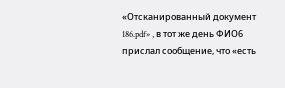«Отсканированный документ 186.pdf» , в тот же день ФИО6 прислал сообщение, что «есть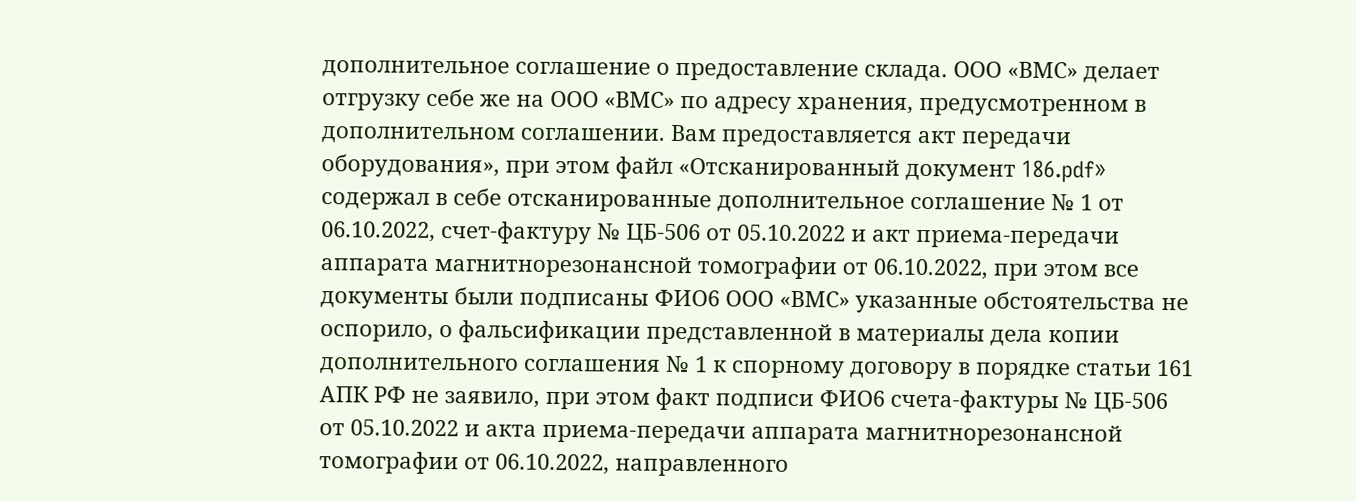дополнительное соглашение о предоставление склада. ООО «ВМС» делает отгрузку себе же на ООО «ВМС» по адресу хранения, предусмотренном в дополнительном соглашении. Вам предоставляется акт передачи оборудования», при этом файл «Отсканированный документ 186.pdf» содержал в себе отсканированные дополнительное соглашение № 1 от 06.10.2022, счет-фактуру № ЦБ-506 от 05.10.2022 и акт приема-передачи аппарата магнитнорезонансной томографии от 06.10.2022, при этом все документы были подписаны ФИО6 ООО «ВМС» указанные обстоятельства не оспорило, о фальсификации представленной в материалы дела копии дополнительного соглашения № 1 к спорному договору в порядке статьи 161 АПК РФ не заявило, при этом факт подписи ФИО6 счета-фактуры № ЦБ-506 от 05.10.2022 и акта приема-передачи аппарата магнитнорезонансной томографии от 06.10.2022, направленного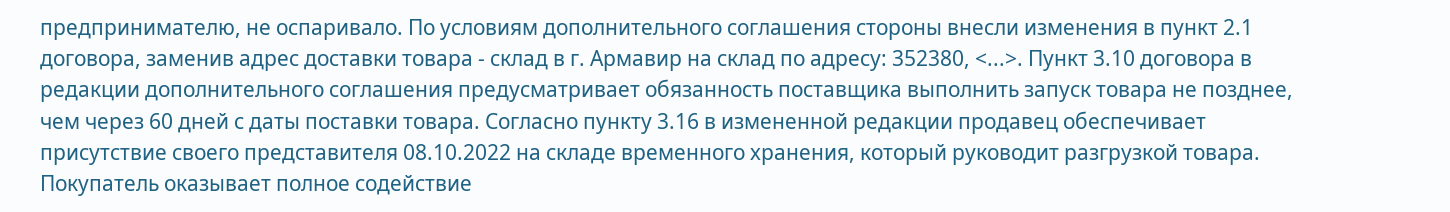предпринимателю, не оспаривало. По условиям дополнительного соглашения стороны внесли изменения в пункт 2.1 договора, заменив адрес доставки товара - склад в г. Армавир на склад по адресу: 352380, <...>. Пункт 3.10 договора в редакции дополнительного соглашения предусматривает обязанность поставщика выполнить запуск товара не позднее, чем через 60 дней с даты поставки товара. Согласно пункту 3.16 в измененной редакции продавец обеспечивает присутствие своего представителя 08.10.2022 на складе временного хранения, который руководит разгрузкой товара. Покупатель оказывает полное содействие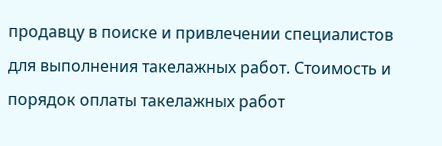продавцу в поиске и привлечении специалистов для выполнения такелажных работ. Стоимость и порядок оплаты такелажных работ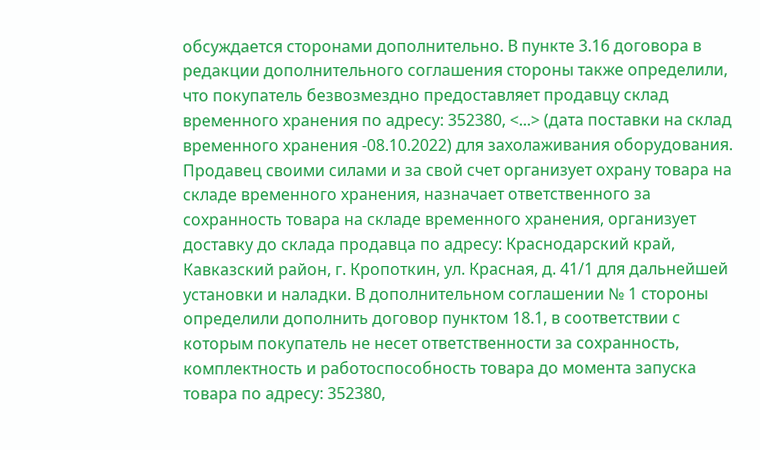обсуждается сторонами дополнительно. В пункте 3.16 договора в редакции дополнительного соглашения стороны также определили, что покупатель безвозмездно предоставляет продавцу склад временного хранения по адресу: 352380, <...> (дата поставки на склад временного хранения -08.10.2022) для захолаживания оборудования. Продавец своими силами и за свой счет организует охрану товара на складе временного хранения, назначает ответственного за сохранность товара на складе временного хранения, организует доставку до склада продавца по адресу: Краснодарский край, Кавказский район, г. Кропоткин, ул. Красная, д. 41/1 для дальнейшей установки и наладки. В дополнительном соглашении № 1 стороны определили дополнить договор пунктом 18.1, в соответствии с которым покупатель не несет ответственности за сохранность, комплектность и работоспособность товара до момента запуска товара по адресу: 352380,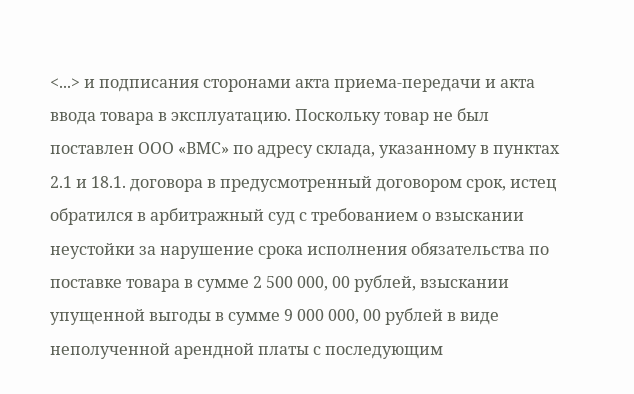<...> и подписания сторонами акта приема-передачи и акта ввода товара в эксплуатацию. Поскольку товар не был поставлен ООО «ВМС» по адресу склада, указанному в пунктах 2.1 и 18.1. договора в предусмотренный договором срок, истец обратился в арбитражный суд с требованием о взыскании неустойки за нарушение срока исполнения обязательства по поставке товара в сумме 2 500 000, 00 рублей, взыскании упущенной выгоды в сумме 9 000 000, 00 рублей в виде неполученной арендной платы с последующим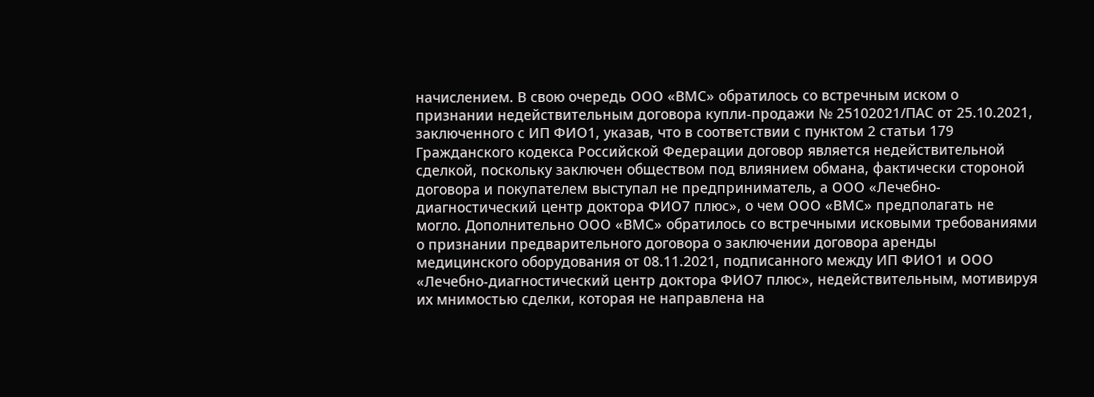начислением. В свою очередь ООО «ВМС» обратилось со встречным иском о признании недействительным договора купли-продажи № 25102021/ПАС от 25.10.2021, заключенного с ИП ФИО1, указав, что в соответствии с пунктом 2 статьи 179 Гражданского кодекса Российской Федерации договор является недействительной сделкой, поскольку заключен обществом под влиянием обмана, фактически стороной договора и покупателем выступал не предприниматель, а ООО «Лечебно-диагностический центр доктора ФИО7 плюс», о чем ООО «ВМС» предполагать не могло. Дополнительно ООО «ВМС» обратилось со встречными исковыми требованиями о признании предварительного договора о заключении договора аренды медицинского оборудования от 08.11.2021, подписанного между ИП ФИО1 и ООО «Лечебно-диагностический центр доктора ФИО7 плюс», недействительным, мотивируя их мнимостью сделки, которая не направлена на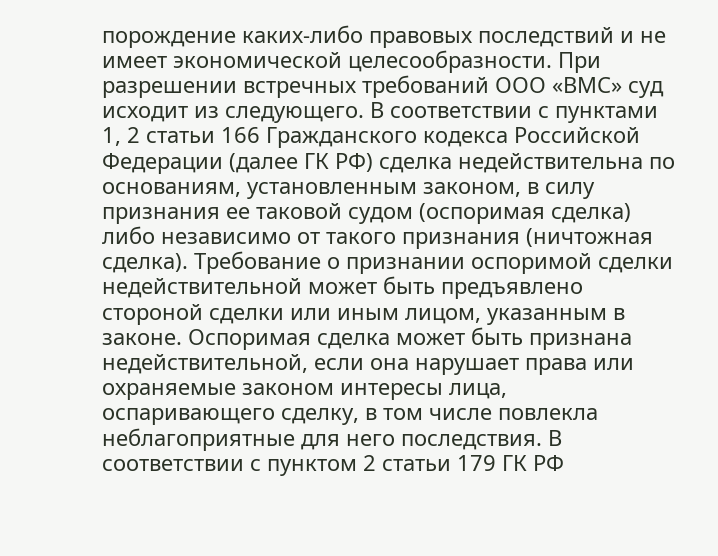порождение каких-либо правовых последствий и не имеет экономической целесообразности. При разрешении встречных требований ООО «ВМС» суд исходит из следующего. В соответствии с пунктами 1, 2 статьи 166 Гражданского кодекса Российской Федерации (далее ГК РФ) сделка недействительна по основаниям, установленным законом, в силу признания ее таковой судом (оспоримая сделка) либо независимо от такого признания (ничтожная сделка). Требование о признании оспоримой сделки недействительной может быть предъявлено стороной сделки или иным лицом, указанным в законе. Оспоримая сделка может быть признана недействительной, если она нарушает права или охраняемые законом интересы лица, оспаривающего сделку, в том числе повлекла неблагоприятные для него последствия. В соответствии с пунктом 2 статьи 179 ГК РФ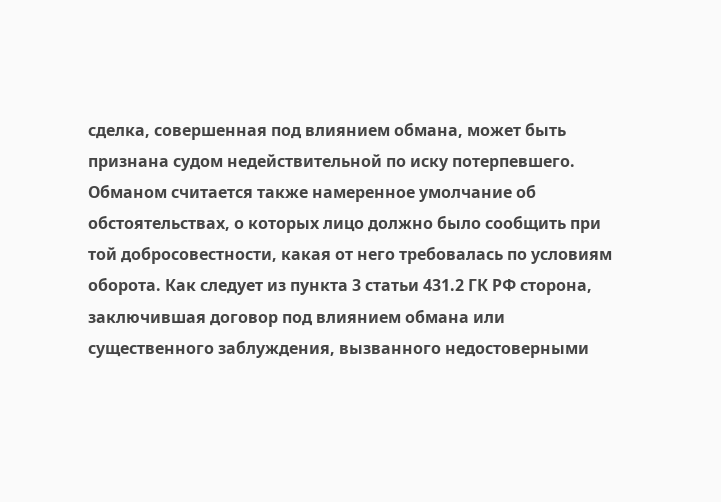сделка, совершенная под влиянием обмана, может быть признана судом недействительной по иску потерпевшего. Обманом считается также намеренное умолчание об обстоятельствах, о которых лицо должно было сообщить при той добросовестности, какая от него требовалась по условиям оборота. Как следует из пункта 3 статьи 431.2 ГК РФ сторона, заключившая договор под влиянием обмана или существенного заблуждения, вызванного недостоверными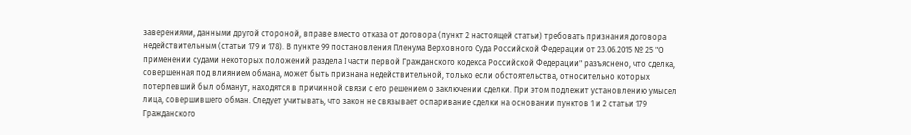заверениями, данными другой стороной, вправе вместо отказа от договора (пункт 2 настоящей статьи) требовать признания договора недействительным (статьи 179 и 178). В пункте 99 постановления Пленума Верховного Суда Российской Федерации от 23.06.2015 № 25 "О применении судами некоторых положений раздела I части первой Гражданского кодекса Российской Федерации" разъяснено, что сделка, совершенная под влиянием обмана, может быть признана недействительной, только если обстоятельства, относительно которых потерпевший был обманут, находятся в причинной связи с его решением о заключении сделки. При этом подлежит установлению умысел лица, совершившего обман. Следует учитывать, что закон не связывает оспаривание сделки на основании пунктов 1 и 2 статьи 179 Гражданского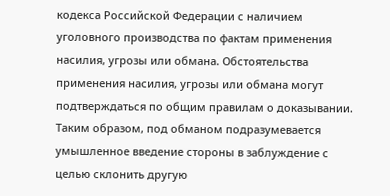кодекса Российской Федерации с наличием уголовного производства по фактам применения насилия, угрозы или обмана. Обстоятельства применения насилия, угрозы или обмана могут подтверждаться по общим правилам о доказывании. Таким образом, под обманом подразумевается умышленное введение стороны в заблуждение с целью склонить другую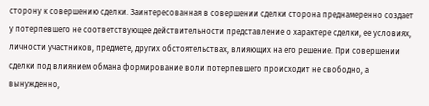сторону к совершению сделки. Заинтересованная в совершении сделки сторона преднамеренно создает у потерпевшего не соответствующее действительности представление о характере сделки, ее условиях, личности участников, предмете, других обстоятельствах, влияющих на его решение. При совершении сделки под влиянием обмана формирование воли потерпевшего происходит не свободно, а вынужденно,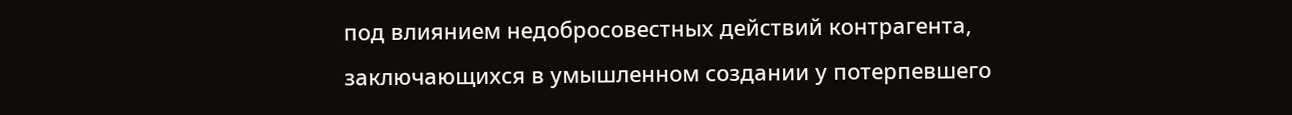под влиянием недобросовестных действий контрагента, заключающихся в умышленном создании у потерпевшего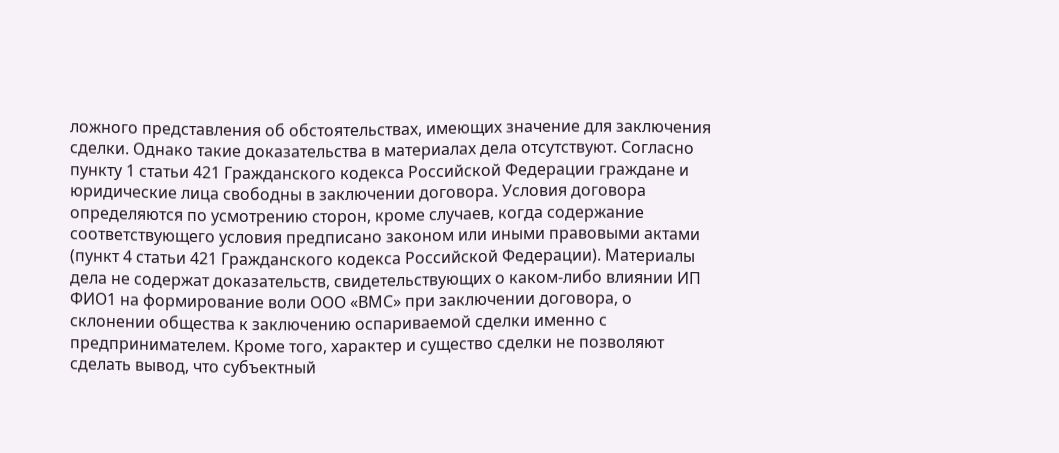ложного представления об обстоятельствах, имеющих значение для заключения сделки. Однако такие доказательства в материалах дела отсутствуют. Согласно пункту 1 статьи 421 Гражданского кодекса Российской Федерации граждане и юридические лица свободны в заключении договора. Условия договора определяются по усмотрению сторон, кроме случаев, когда содержание соответствующего условия предписано законом или иными правовыми актами (пункт 4 статьи 421 Гражданского кодекса Российской Федерации). Материалы дела не содержат доказательств, свидетельствующих о каком-либо влиянии ИП ФИО1 на формирование воли ООО «ВМС» при заключении договора, о склонении общества к заключению оспариваемой сделки именно с предпринимателем. Кроме того, характер и существо сделки не позволяют сделать вывод, что субъектный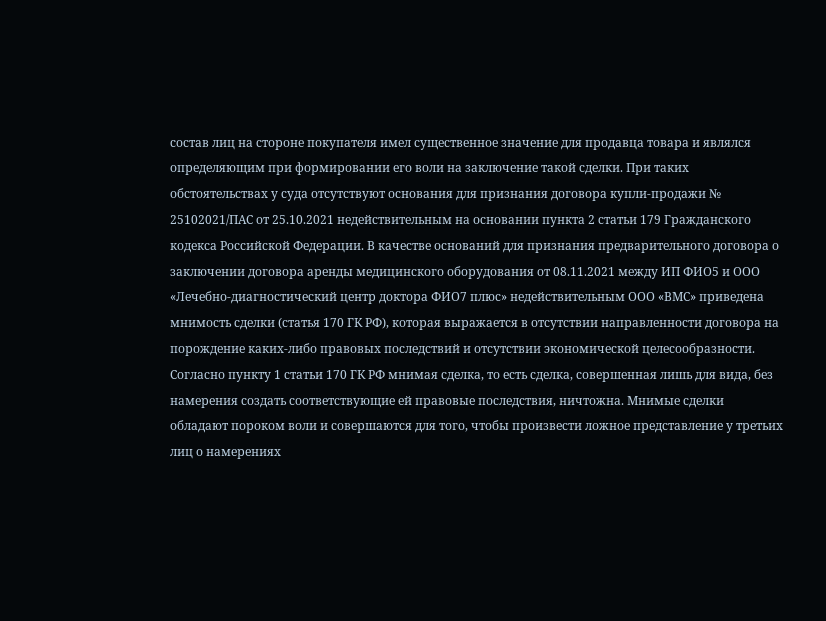состав лиц на стороне покупателя имел существенное значение для продавца товара и являлся определяющим при формировании его воли на заключение такой сделки. При таких обстоятельствах у суда отсутствуют основания для признания договора купли-продажи № 25102021/ПАС от 25.10.2021 недействительным на основании пункта 2 статьи 179 Гражданского кодекса Российской Федерации. В качестве оснований для признания предварительного договора о заключении договора аренды медицинского оборудования от 08.11.2021 между ИП ФИО5 и ООО «Лечебно-диагностический центр доктора ФИО7 плюс» недействительным ООО «ВМС» приведена мнимость сделки (статья 170 ГК РФ), которая выражается в отсутствии направленности договора на порождение каких-либо правовых последствий и отсутствии экономической целесообразности. Согласно пункту 1 статьи 170 ГК РФ мнимая сделка, то есть сделка, совершенная лишь для вида, без намерения создать соответствующие ей правовые последствия, ничтожна. Мнимые сделки обладают пороком воли и совершаются для того, чтобы произвести ложное представление у третьих лиц о намерениях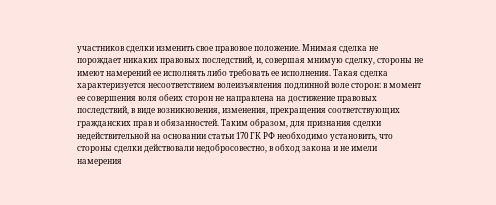участников сделки изменить свое правовое положение. Мнимая сделка не порождает никаких правовых последствий, и, совершая мнимую сделку, стороны не имеют намерений ее исполнять либо требовать ее исполнения. Такая сделка характеризуется несоответствием волеизъявления подлинной воле сторон: в момент ее совершения воля обеих сторон не направлена на достижение правовых последствий, в виде возникновения, изменения, прекращения соответствующих гражданских прав и обязанностей. Таким образом, для признания сделки недействительной на основании статьи 170 ГК РФ необходимо установить, что стороны сделки действовали недобросовестно, в обход закона и не имели намерения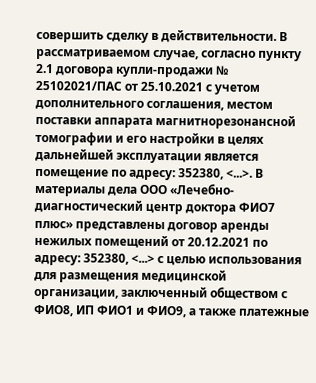совершить сделку в действительности. В рассматриваемом случае, согласно пункту 2.1 договора купли-продажи № 25102021/ПАС от 25.10.2021 с учетом дополнительного соглашения, местом поставки аппарата магнитнорезонансной томографии и его настройки в целях дальнейшей эксплуатации является помещение по адресу: 352380, <...>. В материалы дела ООО «Лечебно-диагностический центр доктора ФИО7 плюс» представлены договор аренды нежилых помещений от 20.12.2021 по адресу: 352380, <...> с целью использования для размещения медицинской организации, заключенный обществом с ФИО8, ИП ФИО1 и ФИО9, а также платежные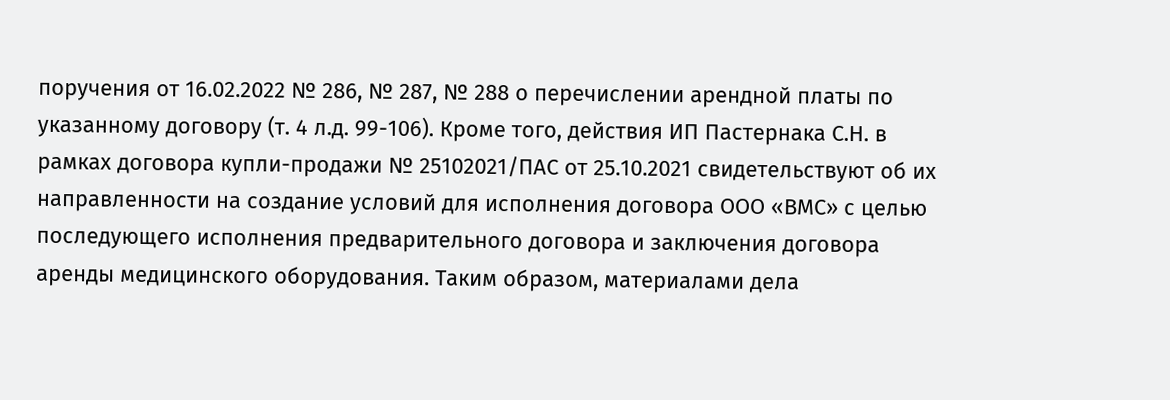поручения от 16.02.2022 № 286, № 287, № 288 о перечислении арендной платы по указанному договору (т. 4 л.д. 99-106). Кроме того, действия ИП Пастернака С.Н. в рамках договора купли-продажи № 25102021/ПАС от 25.10.2021 свидетельствуют об их направленности на создание условий для исполнения договора ООО «ВМС» с целью последующего исполнения предварительного договора и заключения договора аренды медицинского оборудования. Таким образом, материалами дела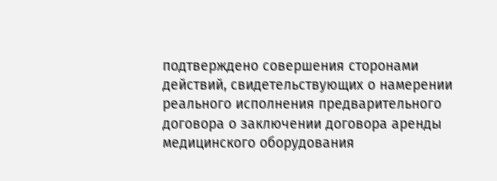подтверждено совершения сторонами действий, свидетельствующих о намерении реального исполнения предварительного договора о заключении договора аренды медицинского оборудования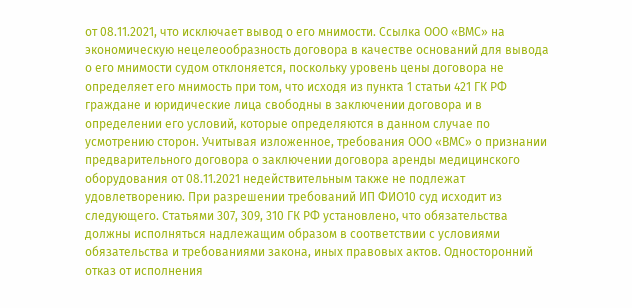от 08.11.2021, что исключает вывод о его мнимости. Ссылка ООО «ВМС» на экономическую нецелеообразность договора в качестве оснований для вывода о его мнимости судом отклоняется, поскольку уровень цены договора не определяет его мнимость при том, что исходя из пункта 1 статьи 421 ГК РФ граждане и юридические лица свободны в заключении договора и в определении его условий, которые определяются в данном случае по усмотрению сторон. Учитывая изложенное, требования ООО «ВМС» о признании предварительного договора о заключении договора аренды медицинского оборудования от 08.11.2021 недействительным также не подлежат удовлетворению. При разрешении требований ИП ФИО10 суд исходит из следующего. Статьями 307, 309, 310 ГК РФ установлено, что обязательства должны исполняться надлежащим образом в соответствии с условиями обязательства и требованиями закона, иных правовых актов. Односторонний отказ от исполнения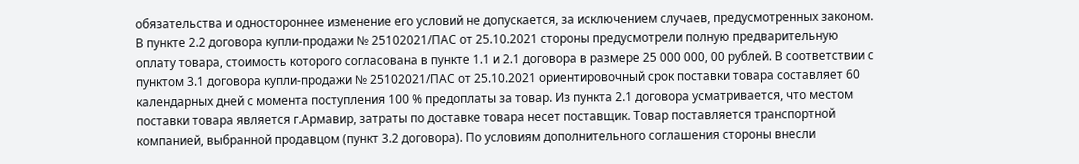обязательства и одностороннее изменение его условий не допускается, за исключением случаев, предусмотренных законом. В пункте 2.2 договора купли-продажи № 25102021/ПАС от 25.10.2021 стороны предусмотрели полную предварительную оплату товара, стоимость которого согласована в пункте 1.1 и 2.1 договора в размере 25 000 000, 00 рублей. В соответствии с пунктом 3.1 договора купли-продажи № 25102021/ПАС от 25.10.2021 ориентировочный срок поставки товара составляет 60 календарных дней с момента поступления 100 % предоплаты за товар. Из пункта 2.1 договора усматривается, что местом поставки товара является г.Армавир, затраты по доставке товара несет поставщик. Товар поставляется транспортной компанией, выбранной продавцом (пункт 3.2 договора). По условиям дополнительного соглашения стороны внесли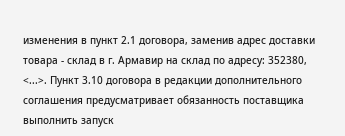изменения в пункт 2.1 договора, заменив адрес доставки товара - склад в г. Армавир на склад по адресу: 352380, <...>. Пункт 3.10 договора в редакции дополнительного соглашения предусматривает обязанность поставщика выполнить запуск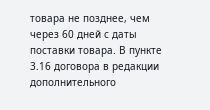товара не позднее, чем через 60 дней с даты поставки товара. В пункте 3.16 договора в редакции дополнительного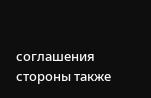соглашения стороны также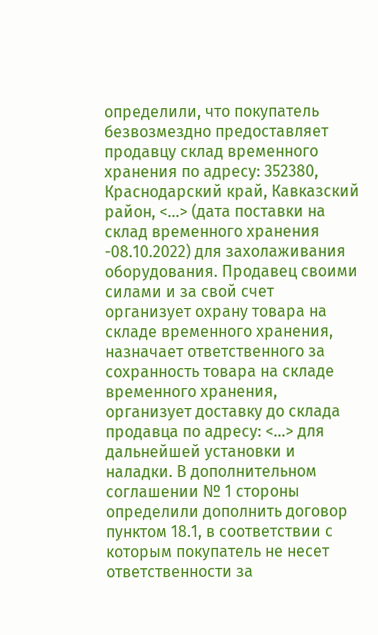определили, что покупатель безвозмездно предоставляет продавцу склад временного хранения по адресу: 352380, Краснодарский край, Кавказский район, <...> (дата поставки на склад временного хранения -08.10.2022) для захолаживания оборудования. Продавец своими силами и за свой счет организует охрану товара на складе временного хранения, назначает ответственного за сохранность товара на складе временного хранения, организует доставку до склада продавца по адресу: <...> для дальнейшей установки и наладки. В дополнительном соглашении № 1 стороны определили дополнить договор пунктом 18.1, в соответствии с которым покупатель не несет ответственности за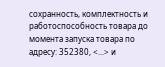сохранность, комплектность и работоспособность товара до момента запуска товара по адресу: 352380, <...> и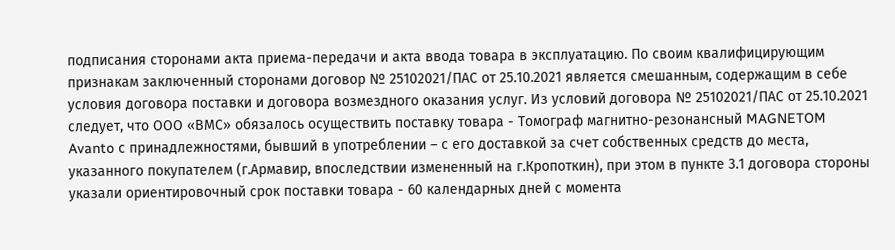подписания сторонами акта приема-передачи и акта ввода товара в эксплуатацию. По своим квалифицирующим признакам заключенный сторонами договор № 25102021/ПАС от 25.10.2021 является смешанным, содержащим в себе условия договора поставки и договора возмездного оказания услуг. Из условий договора № 25102021/ПАС от 25.10.2021 следует, что ООО «ВМС» обязалось осуществить поставку товара - Томограф магнитно-резонансный MAGNETOM Avanto с принадлежностями, бывший в употреблении – с его доставкой за счет собственных средств до места, указанного покупателем (г.Армавир, впоследствии измененный на г.Кропоткин), при этом в пункте 3.1 договора стороны указали ориентировочный срок поставки товара - 60 календарных дней с момента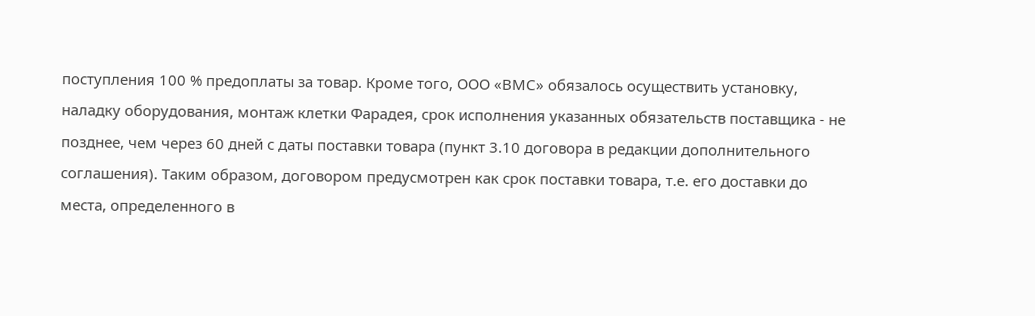поступления 100 % предоплаты за товар. Кроме того, ООО «ВМС» обязалось осуществить установку, наладку оборудования, монтаж клетки Фарадея, срок исполнения указанных обязательств поставщика - не позднее, чем через 60 дней с даты поставки товара (пункт 3.10 договора в редакции дополнительного соглашения). Таким образом, договором предусмотрен как срок поставки товара, т.е. его доставки до места, определенного в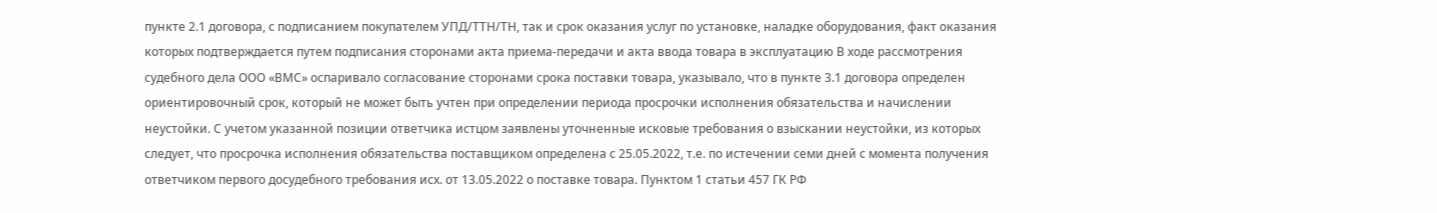пункте 2.1 договора, с подписанием покупателем УПД/ТТН/ТН, так и срок оказания услуг по установке, наладке оборудования, факт оказания которых подтверждается путем подписания сторонами акта приема-передачи и акта ввода товара в эксплуатацию В ходе рассмотрения судебного дела ООО «ВМС» оспаривало согласование сторонами срока поставки товара, указывало, что в пункте 3.1 договора определен ориентировочный срок, который не может быть учтен при определении периода просрочки исполнения обязательства и начислении неустойки. С учетом указанной позиции ответчика истцом заявлены уточненные исковые требования о взыскании неустойки, из которых следует, что просрочка исполнения обязательства поставщиком определена с 25.05.2022, т.е. по истечении семи дней с момента получения ответчиком первого досудебного требования исх. от 13.05.2022 о поставке товара. Пунктом 1 статьи 457 ГК РФ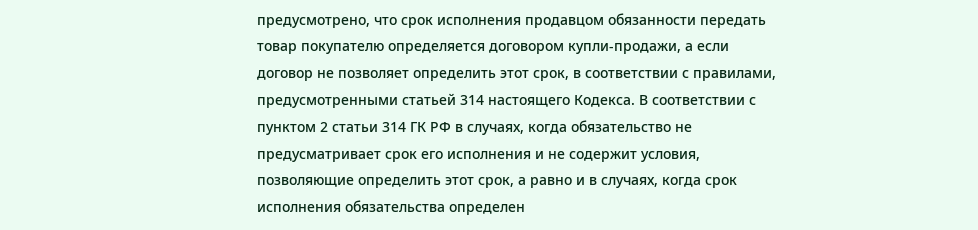предусмотрено, что срок исполнения продавцом обязанности передать товар покупателю определяется договором купли-продажи, а если договор не позволяет определить этот срок, в соответствии с правилами, предусмотренными статьей 314 настоящего Кодекса. В соответствии с пунктом 2 статьи 314 ГК РФ в случаях, когда обязательство не предусматривает срок его исполнения и не содержит условия, позволяющие определить этот срок, а равно и в случаях, когда срок исполнения обязательства определен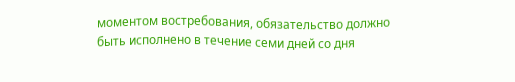моментом востребования, обязательство должно быть исполнено в течение семи дней со дня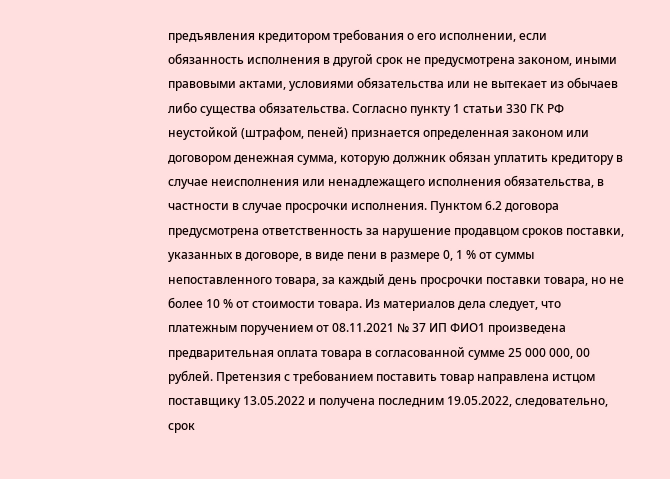предъявления кредитором требования о его исполнении, если обязанность исполнения в другой срок не предусмотрена законом, иными правовыми актами, условиями обязательства или не вытекает из обычаев либо существа обязательства. Согласно пункту 1 статьи 330 ГК РФ неустойкой (штрафом, пеней) признается определенная законом или договором денежная сумма, которую должник обязан уплатить кредитору в случае неисполнения или ненадлежащего исполнения обязательства, в частности в случае просрочки исполнения. Пунктом 6.2 договора предусмотрена ответственность за нарушение продавцом сроков поставки, указанных в договоре, в виде пени в размере 0, 1 % от суммы непоставленного товара, за каждый день просрочки поставки товара, но не более 10 % от стоимости товара. Из материалов дела следует, что платежным поручением от 08.11.2021 № 37 ИП ФИО1 произведена предварительная оплата товара в согласованной сумме 25 000 000, 00 рублей. Претензия с требованием поставить товар направлена истцом поставщику 13.05.2022 и получена последним 19.05.2022, следовательно, срок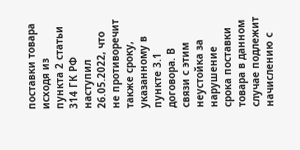поставки товара исходя из пункта 2 статьи 314 ГК РФ наступил 26.05.2022, что не противоречит также сроку, указанному в пункте 3.1 договора. В связи с этим неустойка за нарушение срока поставки товара в данном случае подлежит начислению с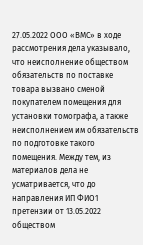27.05.2022 ООО «ВМС» в ходе рассмотрения дела указывало, что неисполнение обществом обязательств по поставке товара вызвано сменой покупателем помещения для установки томографа, а также неисполнением им обязательств по подготовке такого помещения. Между тем, из материалов дела не усматривается, что до направления ИП ФИО1 претензии от 13.05.2022 обществом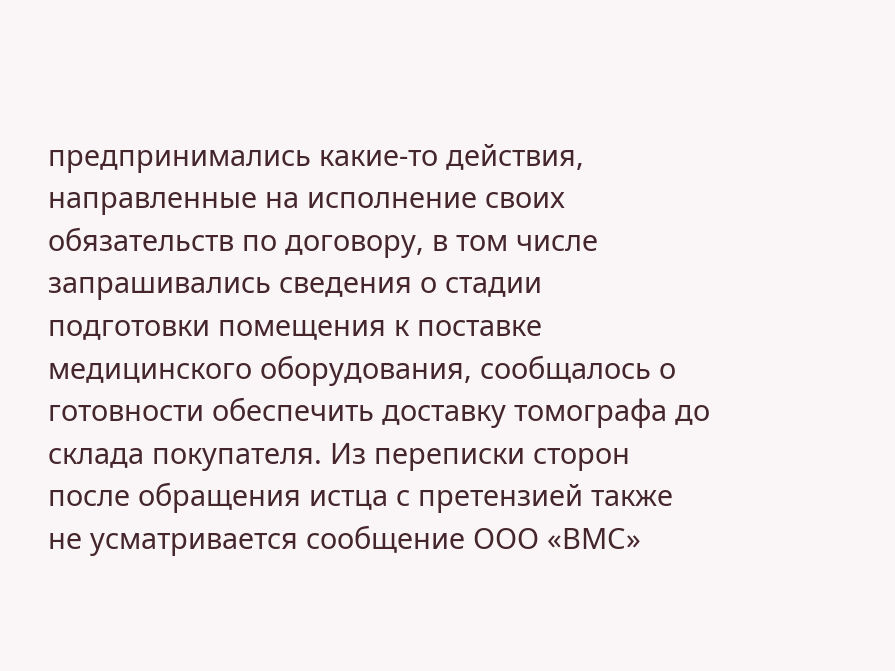предпринимались какие-то действия, направленные на исполнение своих обязательств по договору, в том числе запрашивались сведения о стадии подготовки помещения к поставке медицинского оборудования, сообщалось о готовности обеспечить доставку томографа до склада покупателя. Из переписки сторон после обращения истца с претензией также не усматривается сообщение ООО «ВМС»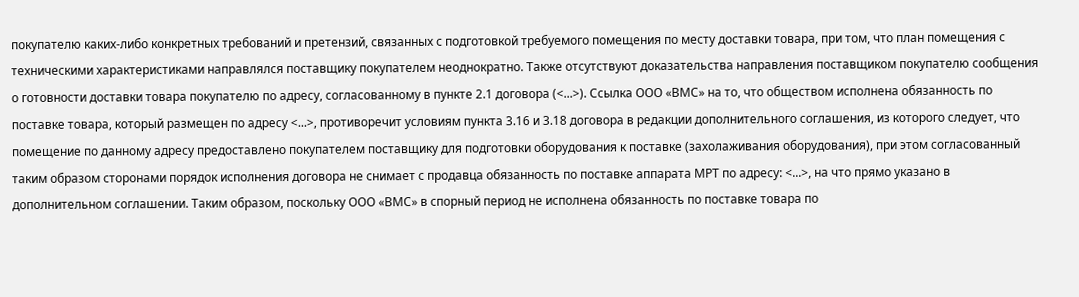покупателю каких-либо конкретных требований и претензий, связанных с подготовкой требуемого помещения по месту доставки товара, при том, что план помещения с техническими характеристиками направлялся поставщику покупателем неоднократно. Также отсутствуют доказательства направления поставщиком покупателю сообщения о готовности доставки товара покупателю по адресу, согласованному в пункте 2.1 договора (<...>). Ссылка ООО «ВМС» на то, что обществом исполнена обязанность по поставке товара, который размещен по адресу <...>, противоречит условиям пункта 3.16 и 3.18 договора в редакции дополнительного соглашения, из которого следует, что помещение по данному адресу предоставлено покупателем поставщику для подготовки оборудования к поставке (захолаживания оборудования), при этом согласованный таким образом сторонами порядок исполнения договора не снимает с продавца обязанность по поставке аппарата МРТ по адресу: <...>, на что прямо указано в дополнительном соглашении. Таким образом, поскольку ООО «ВМС» в спорный период не исполнена обязанность по поставке товара по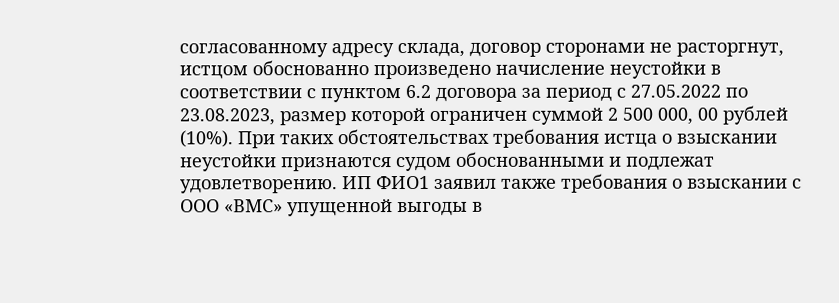согласованному адресу склада, договор сторонами не расторгнут, истцом обоснованно произведено начисление неустойки в соответствии с пунктом 6.2 договора за период с 27.05.2022 по 23.08.2023, размер которой ограничен суммой 2 500 000, 00 рублей (10%). При таких обстоятельствах требования истца о взыскании неустойки признаются судом обоснованными и подлежат удовлетворению. ИП ФИО1 заявил также требования о взыскании с ООО «ВМС» упущенной выгоды в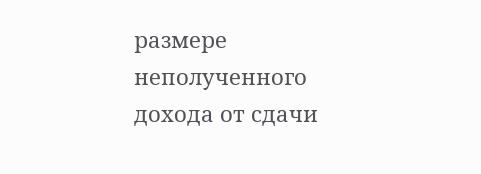размере неполученного дохода от сдачи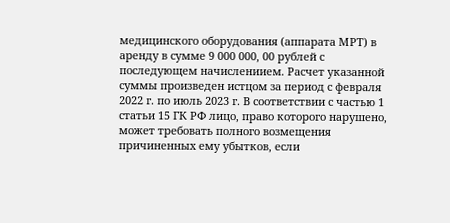медицинского оборудования (аппарата МРТ) в аренду в сумме 9 000 000, 00 рублей с последующем начислениием. Расчет указанной суммы произведен истцом за период с февраля 2022 г. по июль 2023 г. В соответствии с частью 1 статьи 15 ГК РФ лицо, право которого нарушено, может требовать полного возмещения причиненных ему убытков, если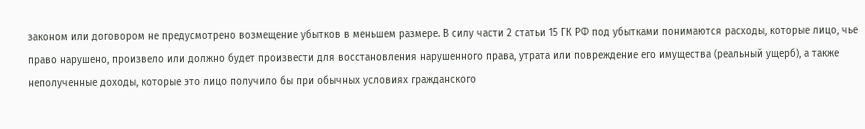законом или договором не предусмотрено возмещение убытков в меньшем размере. В силу части 2 статьи 15 ГК РФ под убытками понимаются расходы, которые лицо, чье право нарушено, произвело или должно будет произвести для восстановления нарушенного права, утрата или повреждение его имущества (реальный ущерб), а также неполученные доходы, которые это лицо получило бы при обычных условиях гражданского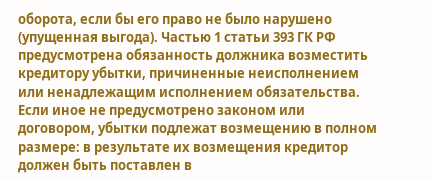оборота, если бы его право не было нарушено (упущенная выгода). Частью 1 статьи 393 ГК РФ предусмотрена обязанность должника возместить кредитору убытки, причиненные неисполнением или ненадлежащим исполнением обязательства. Если иное не предусмотрено законом или договором, убытки подлежат возмещению в полном размере: в результате их возмещения кредитор должен быть поставлен в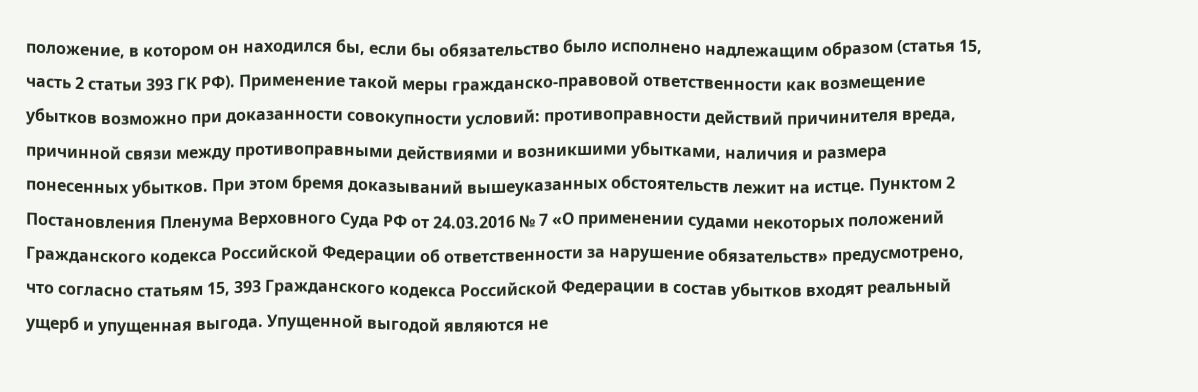положение, в котором он находился бы, если бы обязательство было исполнено надлежащим образом (статья 15, часть 2 статьи 393 ГК РФ). Применение такой меры гражданско-правовой ответственности как возмещение убытков возможно при доказанности совокупности условий: противоправности действий причинителя вреда, причинной связи между противоправными действиями и возникшими убытками, наличия и размера понесенных убытков. При этом бремя доказываний вышеуказанных обстоятельств лежит на истце. Пунктом 2 Постановления Пленума Верховного Суда РФ от 24.03.2016 № 7 «О применении судами некоторых положений Гражданского кодекса Российской Федерации об ответственности за нарушение обязательств» предусмотрено, что согласно статьям 15, 393 Гражданского кодекса Российской Федерации в состав убытков входят реальный ущерб и упущенная выгода. Упущенной выгодой являются не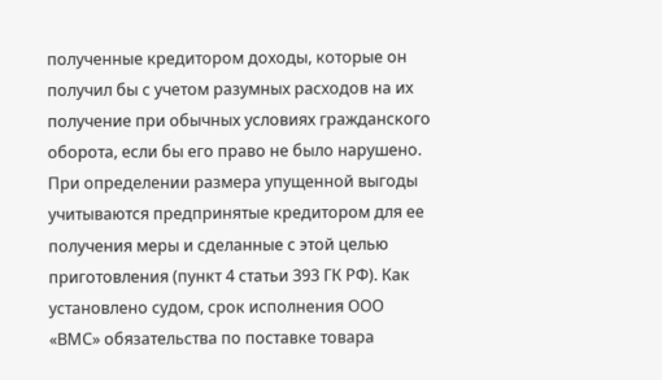полученные кредитором доходы, которые он получил бы с учетом разумных расходов на их получение при обычных условиях гражданского оборота, если бы его право не было нарушено. При определении размера упущенной выгоды учитываются предпринятые кредитором для ее получения меры и сделанные с этой целью приготовления (пункт 4 статьи 393 ГК РФ). Как установлено судом, срок исполнения ООО «ВМС» обязательства по поставке товара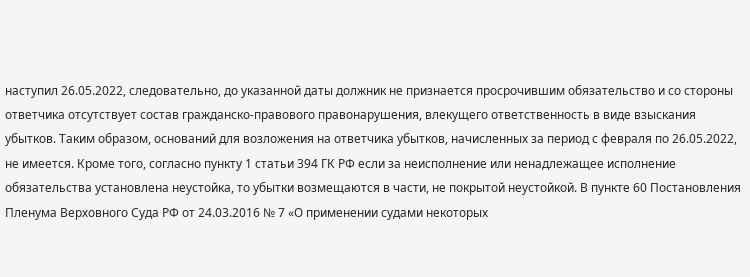наступил 26.05.2022, следовательно, до указанной даты должник не признается просрочившим обязательство и со стороны ответчика отсутствует состав гражданско-правового правонарушения, влекущего ответственность в виде взыскания убытков. Таким образом, оснований для возложения на ответчика убытков, начисленных за период с февраля по 26.05.2022, не имеется. Кроме того, согласно пункту 1 статьи 394 ГК РФ если за неисполнение или ненадлежащее исполнение обязательства установлена неустойка, то убытки возмещаются в части, не покрытой неустойкой. В пункте 60 Постановления Пленума Верховного Суда РФ от 24.03.2016 № 7 «О применении судами некоторых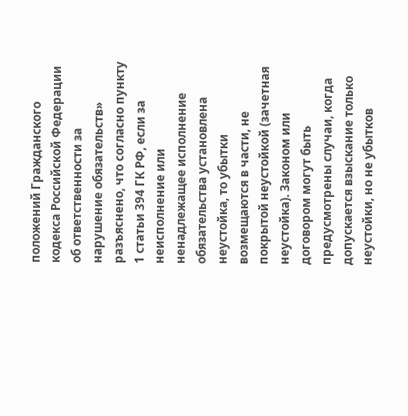положений Гражданского кодекса Российской Федерации об ответственности за нарушение обязательств» разъяснено, что согласно пункту 1 статьи 394 ГК РФ, если за неисполнение или ненадлежащее исполнение обязательства установлена неустойка, то убытки возмещаются в части, не покрытой неустойкой (зачетная неустойка). Законом или договором могут быть предусмотрены случаи, когда допускается взыскание только неустойки, но не убытков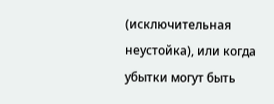(исключительная неустойка), или когда убытки могут быть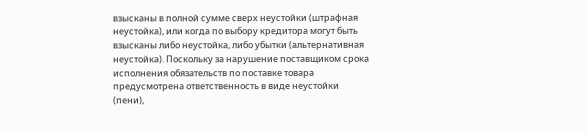взысканы в полной сумме сверх неустойки (штрафная неустойка), или когда по выбору кредитора могут быть взысканы либо неустойка, либо убытки (альтернативная неустойка). Поскольку за нарушение поставщиком срока исполнения обязательств по поставке товара предусмотрена ответственность в виде неустойки (пени),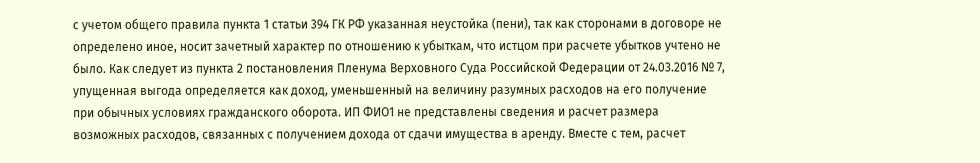с учетом общего правила пункта 1 статьи 394 ГК РФ указанная неустойка (пени), так как сторонами в договоре не определено иное, носит зачетный характер по отношению к убыткам, что истцом при расчете убытков учтено не было. Как следует из пункта 2 постановления Пленума Верховного Суда Российской Федерации от 24.03.2016 № 7, упущенная выгода определяется как доход, уменьшенный на величину разумных расходов на его получение при обычных условиях гражданского оборота. ИП ФИО1 не представлены сведения и расчет размера возможных расходов, связанных с получением дохода от сдачи имущества в аренду. Вместе с тем, расчет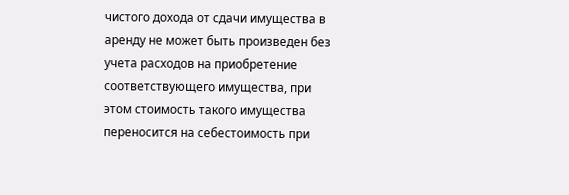чистого дохода от сдачи имущества в аренду не может быть произведен без учета расходов на приобретение соответствующего имущества, при этом стоимость такого имущества переносится на себестоимость при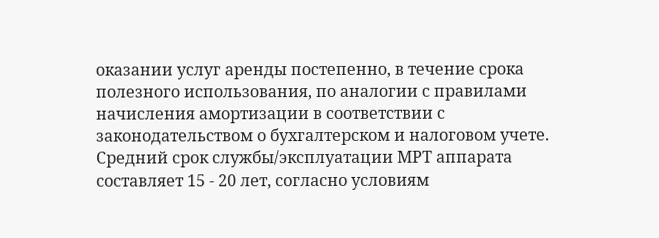оказании услуг аренды постепенно, в течение срока полезного использования, по аналогии с правилами начисления амортизации в соответствии с законодательством о бухгалтерском и налоговом учете. Средний срок службы/эксплуатации МРТ аппарата составляет 15 - 20 лет, согласно условиям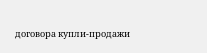договора купли-продажи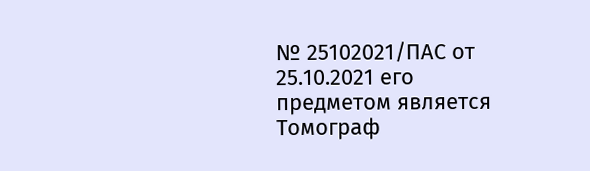№ 25102021/ПАС от 25.10.2021 его предметом является Томограф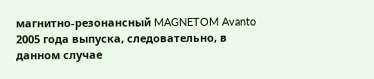магнитно-резонансный MAGNETOM Avanto 2005 года выпуска, следовательно, в данном случае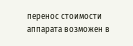перенос стоимости аппарата возможен в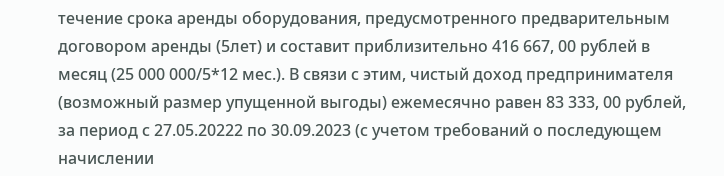течение срока аренды оборудования, предусмотренного предварительным договором аренды (5лет) и составит приблизительно 416 667, 00 рублей в месяц (25 000 000/5*12 мес.). В связи с этим, чистый доход предпринимателя (возможный размер упущенной выгоды) ежемесячно равен 83 333, 00 рублей, за период с 27.05.20222 по 30.09.2023 (с учетом требований о последующем начислении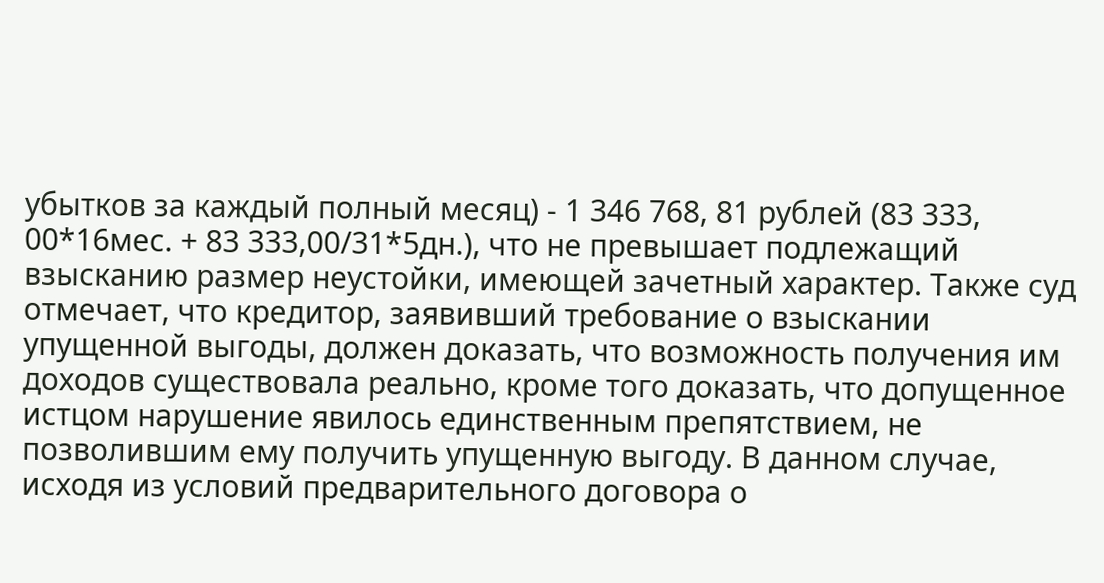убытков за каждый полный месяц) - 1 346 768, 81 рублей (83 333, 00*16мес. + 83 333,00/31*5дн.), что не превышает подлежащий взысканию размер неустойки, имеющей зачетный характер. Также суд отмечает, что кредитор, заявивший требование о взыскании упущенной выгоды, должен доказать, что возможность получения им доходов существовала реально, кроме того доказать, что допущенное истцом нарушение явилось единственным препятствием, не позволившим ему получить упущенную выгоду. В данном случае, исходя из условий предварительного договора о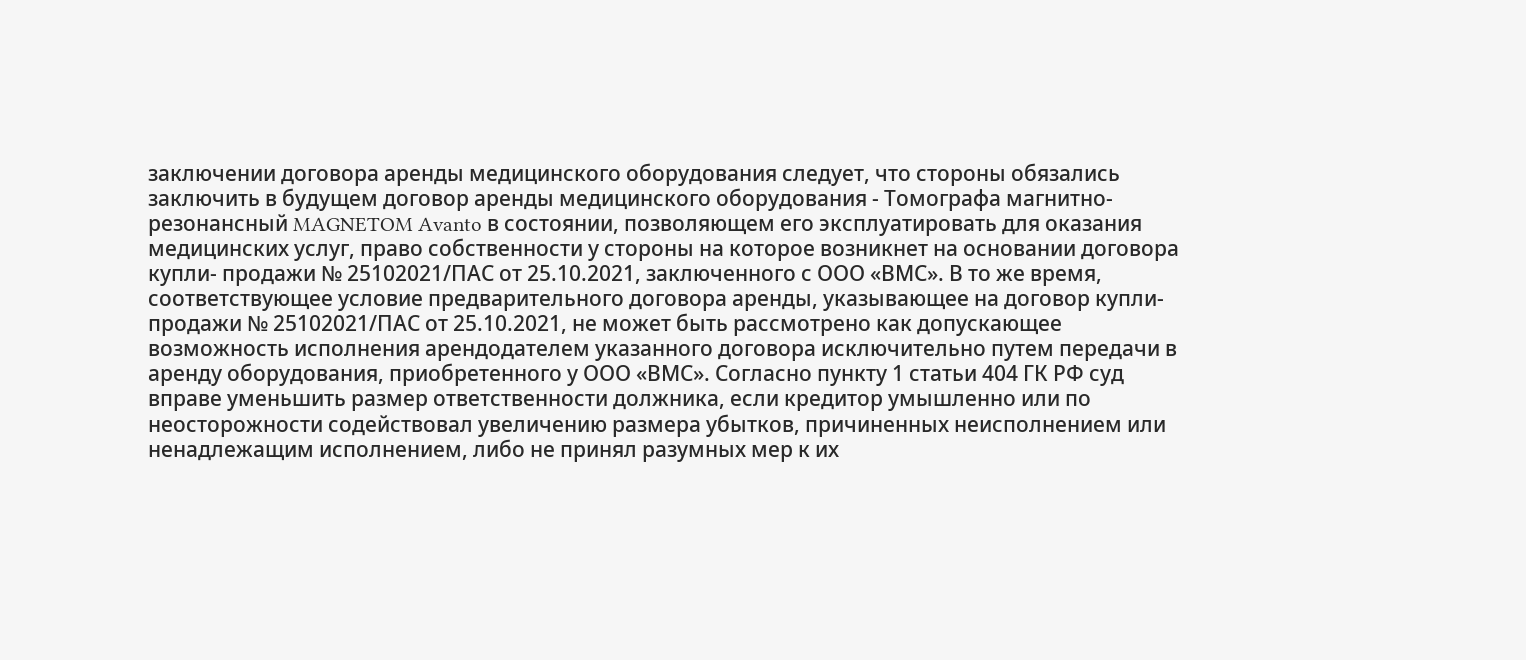заключении договора аренды медицинского оборудования следует, что стороны обязались заключить в будущем договор аренды медицинского оборудования - Томографа магнитно-резонансный MAGNETOM Avanto в состоянии, позволяющем его эксплуатировать для оказания медицинских услуг, право собственности у стороны на которое возникнет на основании договора купли- продажи № 25102021/ПАС от 25.10.2021, заключенного с ООО «ВМС». В то же время, соответствующее условие предварительного договора аренды, указывающее на договор купли-продажи № 25102021/ПАС от 25.10.2021, не может быть рассмотрено как допускающее возможность исполнения арендодателем указанного договора исключительно путем передачи в аренду оборудования, приобретенного у ООО «ВМС». Согласно пункту 1 статьи 404 ГК РФ суд вправе уменьшить размер ответственности должника, если кредитор умышленно или по неосторожности содействовал увеличению размера убытков, причиненных неисполнением или ненадлежащим исполнением, либо не принял разумных мер к их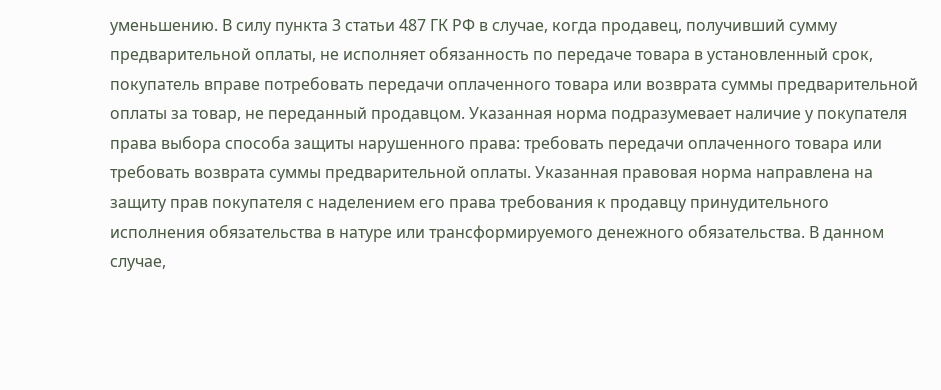уменьшению. В силу пункта 3 статьи 487 ГК РФ в случае, когда продавец, получивший сумму предварительной оплаты, не исполняет обязанность по передаче товара в установленный срок, покупатель вправе потребовать передачи оплаченного товара или возврата суммы предварительной оплаты за товар, не переданный продавцом. Указанная норма подразумевает наличие у покупателя права выбора способа защиты нарушенного права: требовать передачи оплаченного товара или требовать возврата суммы предварительной оплаты. Указанная правовая норма направлена на защиту прав покупателя с наделением его права требования к продавцу принудительного исполнения обязательства в натуре или трансформируемого денежного обязательства. В данном случае,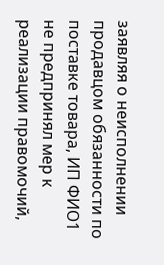заявляя о неисполнении продавцом обязанности по поставке товара, ИП ФИО1 не предпринял мер к реализации правомочий,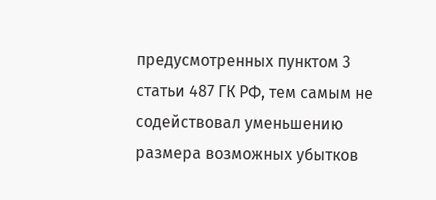предусмотренных пунктом 3 статьи 487 ГК РФ, тем самым не содействовал уменьшению размера возможных убытков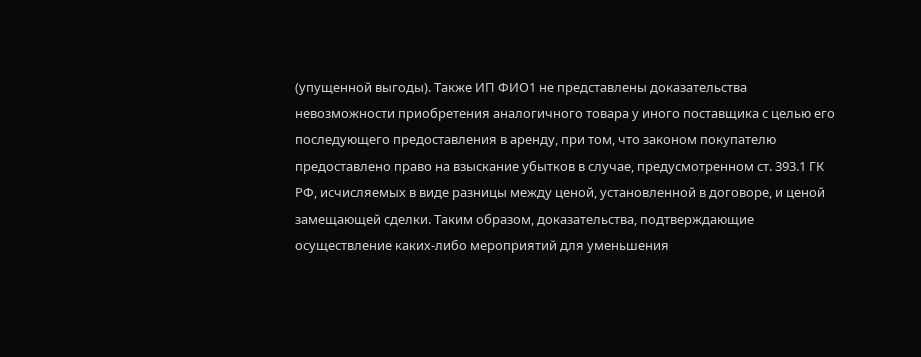(упущенной выгоды). Также ИП ФИО1 не представлены доказательства невозможности приобретения аналогичного товара у иного поставщика с целью его последующего предоставления в аренду, при том, что законом покупателю предоставлено право на взыскание убытков в случае, предусмотренном ст. 393.1 ГК РФ, исчисляемых в виде разницы между ценой, установленной в договоре, и ценой замещающей сделки. Таким образом, доказательства, подтверждающие осуществление каких-либо мероприятий для уменьшения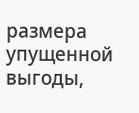размера упущенной выгоды,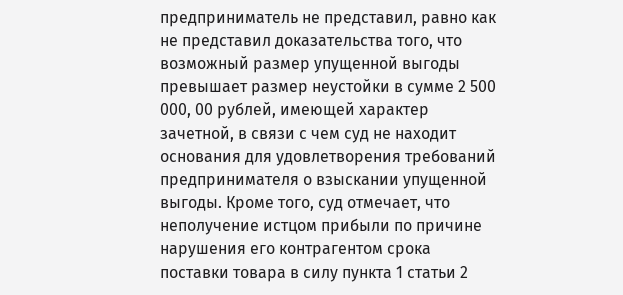предприниматель не представил, равно как не представил доказательства того, что возможный размер упущенной выгоды превышает размер неустойки в сумме 2 500 000, 00 рублей, имеющей характер зачетной, в связи с чем суд не находит основания для удовлетворения требований предпринимателя о взыскании упущенной выгоды. Кроме того, суд отмечает, что неполучение истцом прибыли по причине нарушения его контрагентом срока поставки товара в силу пункта 1 статьи 2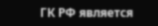ГК РФ является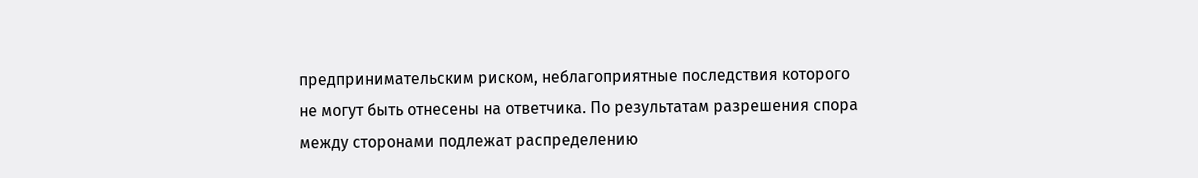предпринимательским риском, неблагоприятные последствия которого не могут быть отнесены на ответчика. По результатам разрешения спора между сторонами подлежат распределению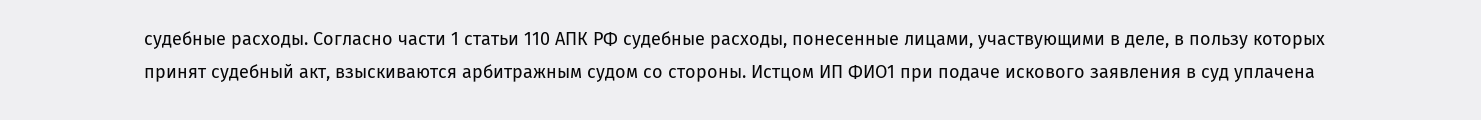судебные расходы. Согласно части 1 статьи 110 АПК РФ судебные расходы, понесенные лицами, участвующими в деле, в пользу которых принят судебный акт, взыскиваются арбитражным судом со стороны. Истцом ИП ФИО1 при подаче искового заявления в суд уплачена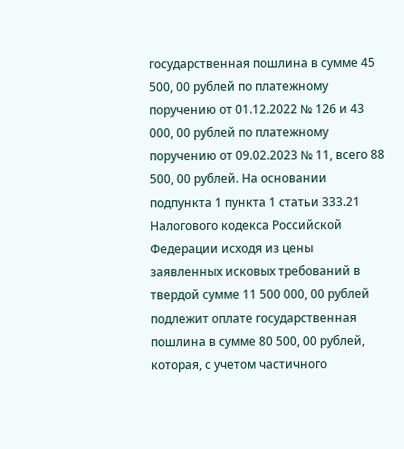государственная пошлина в сумме 45 500, 00 рублей по платежному поручению от 01.12.2022 № 126 и 43 000, 00 рублей по платежному поручению от 09.02.2023 № 11, всего 88 500, 00 рублей. На основании подпункта 1 пункта 1 статьи 333.21 Налогового кодекса Российской Федерации исходя из цены заявленных исковых требований в твердой сумме 11 500 000, 00 рублей подлежит оплате государственная пошлина в сумме 80 500, 00 рублей, которая, с учетом частичного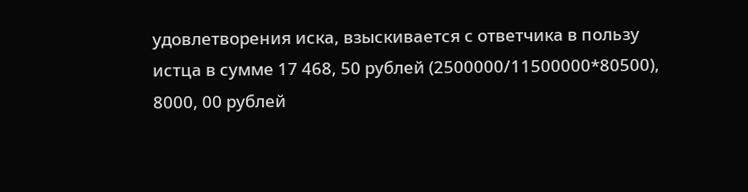удовлетворения иска, взыскивается с ответчика в пользу истца в сумме 17 468, 50 рублей (2500000/11500000*80500), 8000, 00 рублей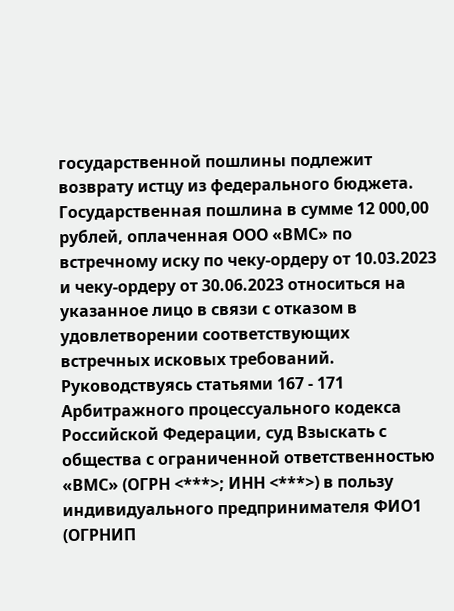государственной пошлины подлежит возврату истцу из федерального бюджета. Государственная пошлина в сумме 12 000,00 рублей, оплаченная ООО «ВМС» по встречному иску по чеку-ордеру от 10.03.2023 и чеку-ордеру от 30.06.2023 относиться на указанное лицо в связи с отказом в удовлетворении соответствующих встречных исковых требований. Руководствуясь статьями 167 - 171 Арбитражного процессуального кодекса Российской Федерации, суд Взыскать с общества с ограниченной ответственностью «ВМС» (ОГРН <***>; ИНН <***>) в пользу индивидуального предпринимателя ФИО1 (ОГРНИП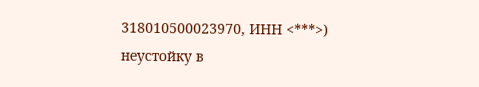318010500023970, ИНН <***>) неустойку в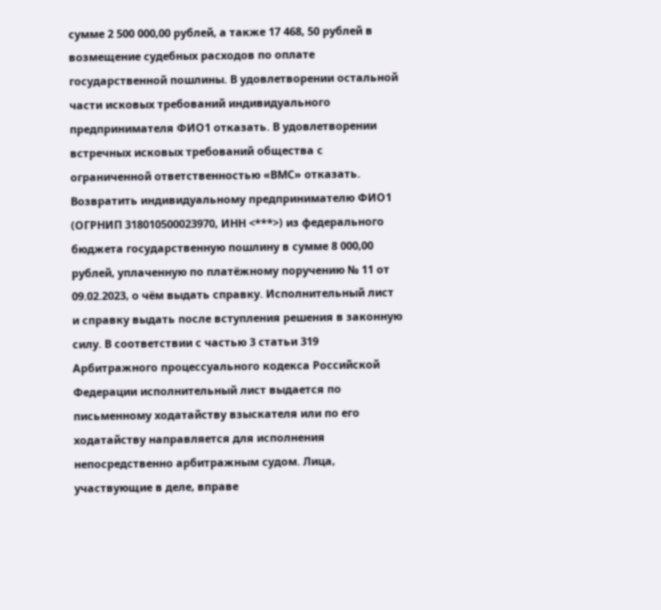сумме 2 500 000,00 рублей, а также 17 468, 50 рублей в возмещение судебных расходов по оплате государственной пошлины. В удовлетворении остальной части исковых требований индивидуального предпринимателя ФИО1 отказать. В удовлетворении встречных исковых требований общества с ограниченной ответственностью «ВМС» отказать. Возвратить индивидуальному предпринимателю ФИО1 (ОГРНИП 318010500023970, ИНН <***>) из федерального бюджета государственную пошлину в сумме 8 000,00 рублей, уплаченную по платёжному поручению № 11 от 09.02.2023, о чём выдать справку. Исполнительный лист и справку выдать после вступления решения в законную силу. В соответствии с частью 3 статьи 319 Арбитражного процессуального кодекса Российской Федерации исполнительный лист выдается по письменному ходатайству взыскателя или по его ходатайству направляется для исполнения непосредственно арбитражным судом. Лица, участвующие в деле, вправе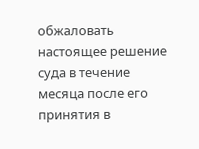обжаловать настоящее решение суда в течение месяца после его принятия в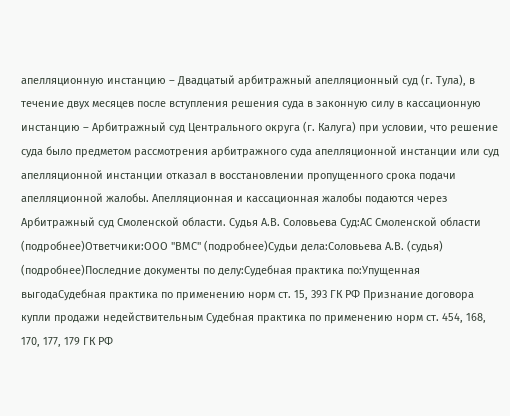апелляционную инстанцию – Двадцатый арбитражный апелляционный суд (г. Тула), в течение двух месяцев после вступления решения суда в законную силу в кассационную инстанцию – Арбитражный суд Центрального округа (г. Калуга) при условии, что решение суда было предметом рассмотрения арбитражного суда апелляционной инстанции или суд апелляционной инстанции отказал в восстановлении пропущенного срока подачи апелляционной жалобы. Апелляционная и кассационная жалобы подаются через Арбитражный суд Смоленской области. Судья А.В. Соловьева Суд:АС Смоленской области (подробнее)Ответчики:ООО "ВМС" (подробнее)Судьи дела:Соловьева А.В. (судья) (подробнее)Последние документы по делу:Судебная практика по:Упущенная выгодаСудебная практика по применению норм ст. 15, 393 ГК РФ Признание договора купли продажи недействительным Судебная практика по применению норм ст. 454, 168, 170, 177, 179 ГК РФ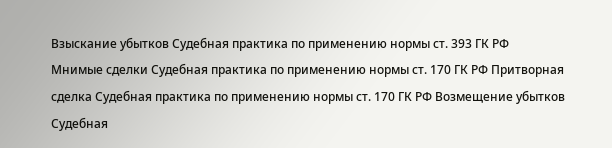Взыскание убытков Судебная практика по применению нормы ст. 393 ГК РФ
Мнимые сделки Судебная практика по применению нормы ст. 170 ГК РФ Притворная сделка Судебная практика по применению нормы ст. 170 ГК РФ Возмещение убытков Судебная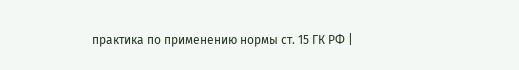практика по применению нормы ст. 15 ГК РФ |